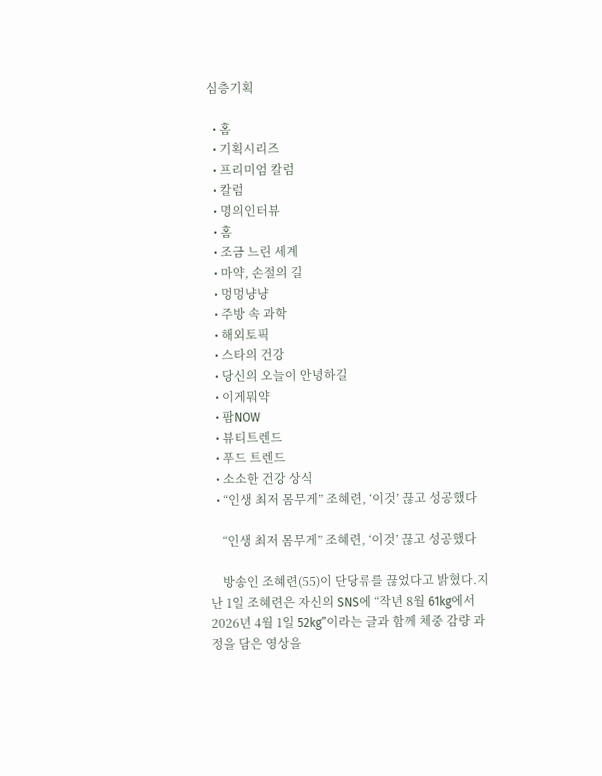심층기획

  • 홈
  • 기획시리즈
  • 프리미엄 칼럼
  • 칼럼
  • 명의인터뷰
  • 홈
  • 조금 느린 세계
  • 마약, 손절의 길
  • 멍멍냥냥
  • 주방 속 과학
  • 해외토픽
  • 스타의 건강
  • 당신의 오늘이 안녕하길
  • 이게뭐약
  • 팜NOW
  • 뷰티트렌드
  • 푸드 트렌드
  • 소소한 건강 상식
  • “인생 최저 몸무게” 조혜련, ‘이것’ 끊고 성공했다

    “인생 최저 몸무게” 조혜련, ‘이것’ 끊고 성공했다

    방송인 조혜련(55)이 단당류를 끊었다고 밝혔다.지난 1일 조혜련은 자신의 SNS에 “작년 8월 61kg에서 2026년 4월 1일 52kg”이라는 글과 함께 체중 감량 과정을 담은 영상을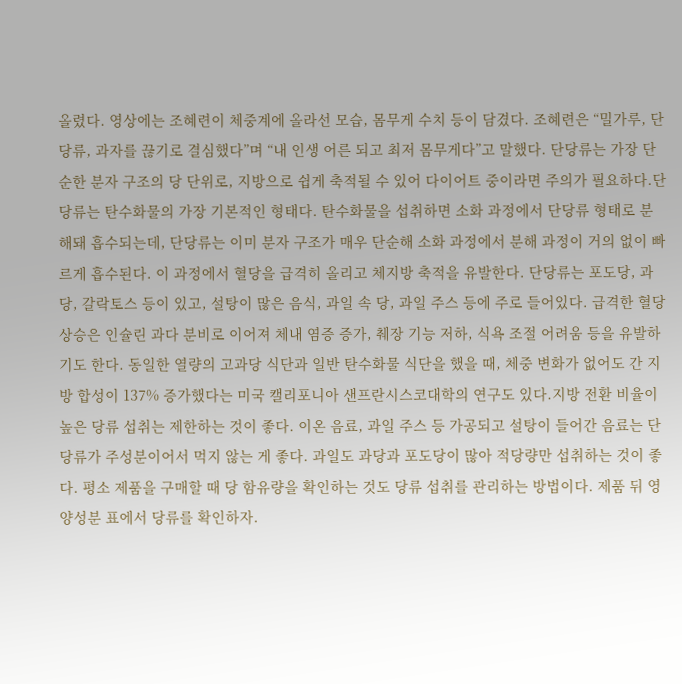올렸다. 영상에는 조혜련이 체중계에 올라선 모습, 몸무게 수치 등이 담겼다. 조혜련은 “밀가루, 단당류, 과자를 끊기로 결심했다”며 “내 인생 어른 되고 최저 몸무게다”고 말했다. 단당류는 가장 단순한 분자 구조의 당 단위로, 지방으로 쉽게 축적될 수 있어 다이어트 중이라면 주의가 필요하다.단당류는 탄수화물의 가장 기본적인 형태다. 탄수화물을 섭취하면 소화 과정에서 단당류 형태로 분해돼 흡수되는데, 단당류는 이미 분자 구조가 매우 단순해 소화 과정에서 분해 과정이 거의 없이 빠르게 흡수된다. 이 과정에서 혈당을 급격히 올리고 체지방 축적을 유발한다. 단당류는 포도당, 과당, 갈락토스 등이 있고, 설탕이 많은 음식, 과일 속 당, 과일 주스 등에 주로 들어있다. 급격한 혈당 상승은 인슐린 과다 분비로 이어져 체내 염증 증가, 췌장 기능 저하, 식욕 조절 어려움 등을 유발하기도 한다. 동일한 열량의 고과당 식단과 일반 탄수화물 식단을 했을 때, 체중 변화가 없어도 간 지방 합성이 137% 증가했다는 미국 캘리포니아 샌프란시스코대학의 연구도 있다.지방 전환 비율이 높은 당류 섭취는 제한하는 것이 좋다. 이온 음료, 과일 주스 등 가공되고 설탕이 들어간 음료는 단당류가 주성분이어서 먹지 않는 게 좋다. 과일도 과당과 포도당이 많아 적당량만 섭취하는 것이 좋다. 평소 제품을 구매할 때 당 함유량을 확인하는 것도 당류 섭취를 관리하는 방법이다. 제품 뒤 영양성분 표에서 당류를 확인하자.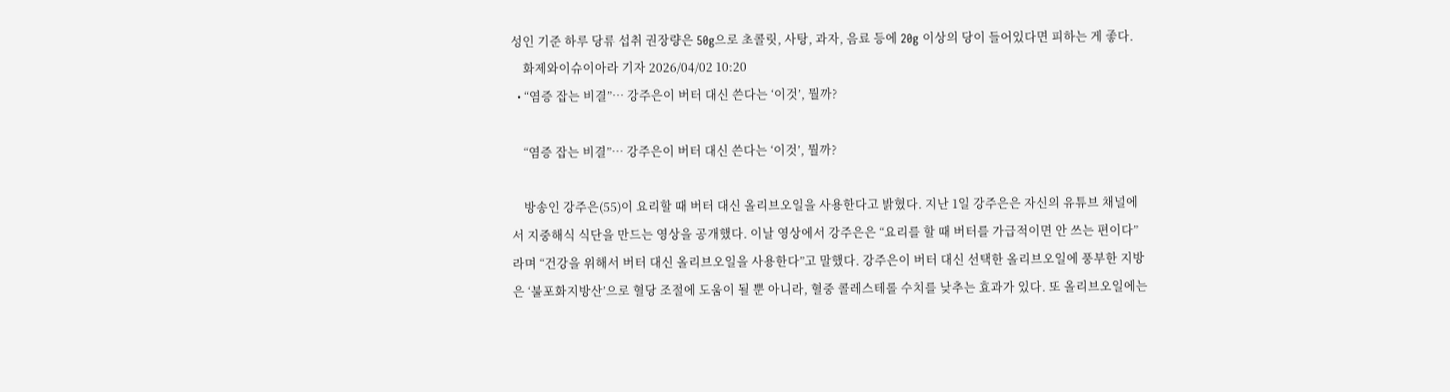성인 기준 하루 당류 섭취 권장량은 50g으로 초콜릿, 사탕, 과자, 음료 등에 20g 이상의 당이 들어있다면 피하는 게 좋다.
    화제와이슈이아라 기자 2026/04/02 10:20
  • “염증 잡는 비결”… 강주은이 버터 대신 쓴다는 ‘이것’, 뭘까?

    “염증 잡는 비결”… 강주은이 버터 대신 쓴다는 ‘이것’, 뭘까?

    방송인 강주은(55)이 요리할 때 버터 대신 올리브오일을 사용한다고 밝혔다. 지난 1일 강주은은 자신의 유튜브 채널에서 지중해식 식단을 만드는 영상을 공개했다. 이날 영상에서 강주은은 “요리를 할 때 버터를 가급적이면 안 쓰는 편이다”라며 “건강을 위해서 버터 대신 올리브오일을 사용한다”고 말했다. 강주은이 버터 대신 선택한 올리브오일에 풍부한 지방은 ‘불포화지방산’으로 혈당 조절에 도움이 될 뿐 아니라, 혈중 콜레스테롤 수치를 낮추는 효과가 있다. 또 올리브오일에는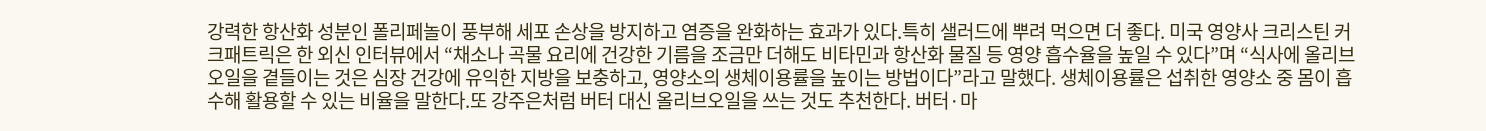강력한 항산화 성분인 폴리페놀이 풍부해 세포 손상을 방지하고 염증을 완화하는 효과가 있다.특히 샐러드에 뿌려 먹으면 더 좋다. 미국 영양사 크리스틴 커크패트릭은 한 외신 인터뷰에서 “채소나 곡물 요리에 건강한 기름을 조금만 더해도 비타민과 항산화 물질 등 영양 흡수율을 높일 수 있다”며 “식사에 올리브오일을 곁들이는 것은 심장 건강에 유익한 지방을 보충하고, 영양소의 생체이용률을 높이는 방법이다”라고 말했다. 생체이용률은 섭취한 영양소 중 몸이 흡수해 활용할 수 있는 비율을 말한다.또 강주은처럼 버터 대신 올리브오일을 쓰는 것도 추천한다. 버터·마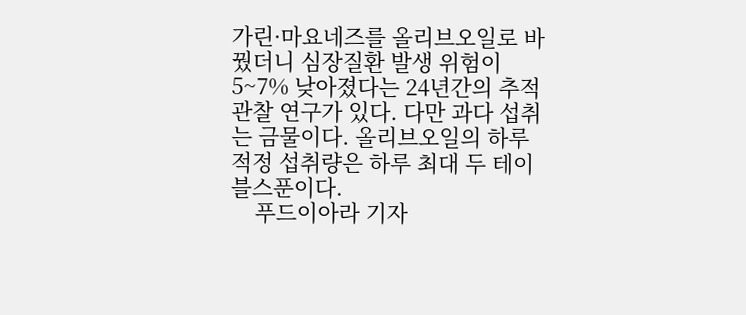가린·마요네즈를 올리브오일로 바꿨더니 심장질환 발생 위험이 5~7% 낮아졌다는 24년간의 추적 관찰 연구가 있다. 다만 과다 섭취는 금물이다. 올리브오일의 하루 적정 섭취량은 하루 최대 두 테이블스푼이다.
    푸드이아라 기자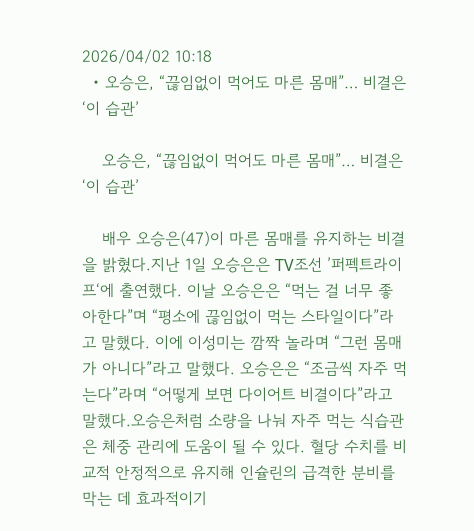2026/04/02 10:18
  • 오승은, “끊임없이 먹어도 마른 몸매”… 비결은 ‘이 습관’

    오승은, “끊임없이 먹어도 마른 몸매”… 비결은 ‘이 습관’

    배우 오승은(47)이 마른 몸매를 유지하는 비결을 밝혔다.지난 1일 오승은은 TV조선 ’퍼펙트라이프‘에 출연했다. 이날 오승은은 “먹는 걸 너무 좋아한다”며 “평소에 끊임없이 먹는 스타일이다”라고 말했다. 이에 이성미는 깜짝 놀라며 “그런 몸매가 아니다”라고 말했다. 오승은은 “조금씩 자주 먹는다”라며 “어떻게 보면 다이어트 비결이다”라고 말했다.오승은처럼 소량을 나눠 자주 먹는 식습관은 체중 관리에 도움이 될 수 있다. 혈당 수치를 비교적 안정적으로 유지해 인슐린의 급격한 분비를 막는 데 효과적이기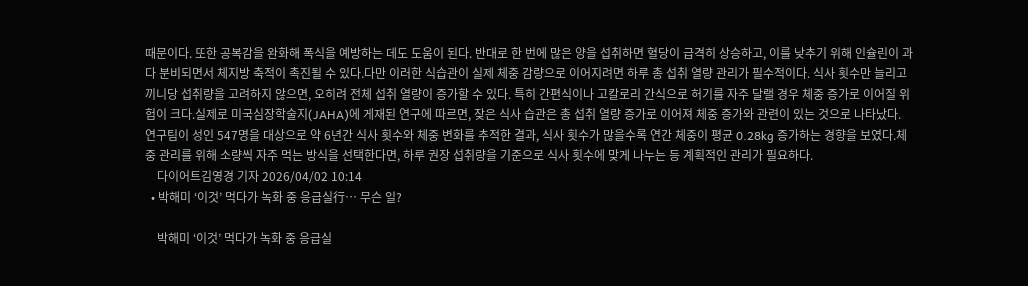때문이다. 또한 공복감을 완화해 폭식을 예방하는 데도 도움이 된다. 반대로 한 번에 많은 양을 섭취하면 혈당이 급격히 상승하고, 이를 낮추기 위해 인슐린이 과다 분비되면서 체지방 축적이 촉진될 수 있다.다만 이러한 식습관이 실제 체중 감량으로 이어지려면 하루 총 섭취 열량 관리가 필수적이다. 식사 횟수만 늘리고 끼니당 섭취량을 고려하지 않으면, 오히려 전체 섭취 열량이 증가할 수 있다. 특히 간편식이나 고칼로리 간식으로 허기를 자주 달랠 경우 체중 증가로 이어질 위험이 크다.실제로 미국심장학술지(JAHA)에 게재된 연구에 따르면, 잦은 식사 습관은 총 섭취 열량 증가로 이어져 체중 증가와 관련이 있는 것으로 나타났다. 연구팀이 성인 547명을 대상으로 약 6년간 식사 횟수와 체중 변화를 추적한 결과, 식사 횟수가 많을수록 연간 체중이 평균 0.28kg 증가하는 경향을 보였다.체중 관리를 위해 소량씩 자주 먹는 방식을 선택한다면, 하루 권장 섭취량을 기준으로 식사 횟수에 맞게 나누는 등 계획적인 관리가 필요하다.
    다이어트김영경 기자 2026/04/02 10:14
  • 박해미 ‘이것’ 먹다가 녹화 중 응급실行… 무슨 일?

    박해미 ‘이것’ 먹다가 녹화 중 응급실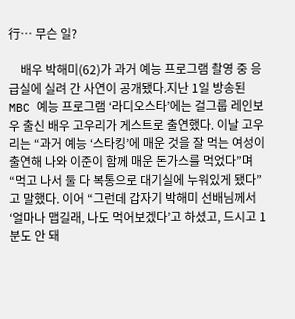行… 무슨 일?

    배우 박해미(62)가 과거 예능 프로그램 촬영 중 응급실에 실려 간 사연이 공개됐다.지난 1일 방송된 MBC 예능 프로그램 ‘라디오스타’에는 걸그룹 레인보우 출신 배우 고우리가 게스트로 출연했다. 이날 고우리는 “과거 예능 ‘스타킹’에 매운 것을 잘 먹는 여성이 출연해 나와 이준이 함께 매운 돈가스를 먹었다”며 “먹고 나서 둘 다 복통으로 대기실에 누워있게 됐다”고 말했다. 이어 “그런데 갑자기 박해미 선배님께서 ‘얼마나 맵길래, 나도 먹어보겠다’고 하셨고, 드시고 1분도 안 돼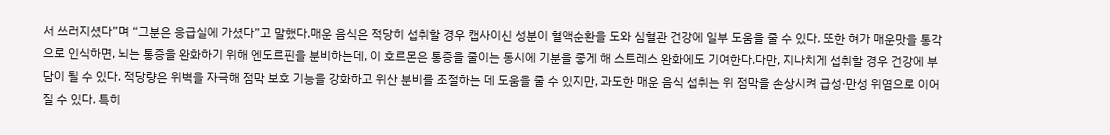서 쓰러지셨다”며 “그분은 응급실에 가셨다”고 말했다.매운 음식은 적당히 섭취할 경우 캡사이신 성분이 혈액순환을 도와 심혈관 건강에 일부 도움을 줄 수 있다. 또한 혀가 매운맛을 통각으로 인식하면, 뇌는 통증을 완화하기 위해 엔도르핀을 분비하는데, 이 호르몬은 통증을 줄이는 동시에 기분을 좋게 해 스트레스 완화에도 기여한다.다만, 지나치게 섭취할 경우 건강에 부담이 될 수 있다. 적당량은 위벽을 자극해 점막 보호 기능을 강화하고 위산 분비를 조절하는 데 도움을 줄 수 있지만, 과도한 매운 음식 섭취는 위 점막을 손상시켜 급성·만성 위염으로 이어질 수 있다. 특히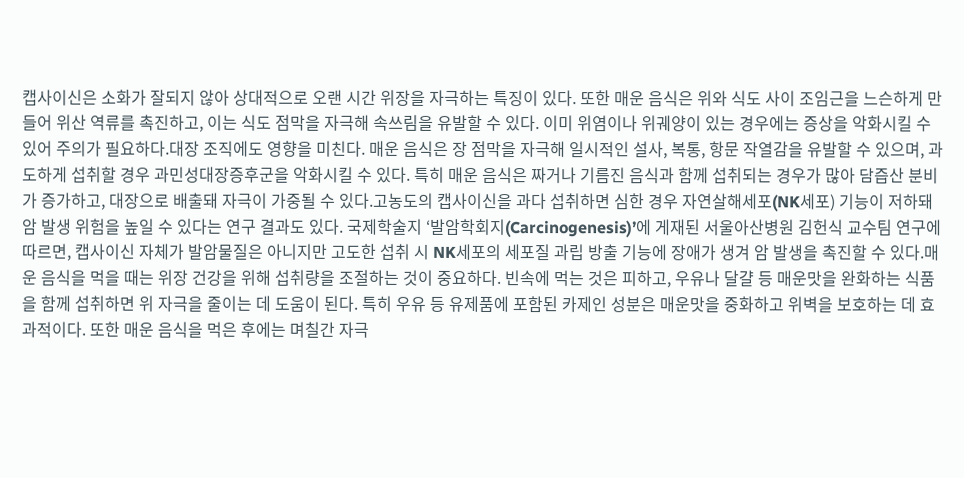캡사이신은 소화가 잘되지 않아 상대적으로 오랜 시간 위장을 자극하는 특징이 있다. 또한 매운 음식은 위와 식도 사이 조임근을 느슨하게 만들어 위산 역류를 촉진하고, 이는 식도 점막을 자극해 속쓰림을 유발할 수 있다. 이미 위염이나 위궤양이 있는 경우에는 증상을 악화시킬 수 있어 주의가 필요하다.대장 조직에도 영향을 미친다. 매운 음식은 장 점막을 자극해 일시적인 설사, 복통, 항문 작열감을 유발할 수 있으며, 과도하게 섭취할 경우 과민성대장증후군을 악화시킬 수 있다. 특히 매운 음식은 짜거나 기름진 음식과 함께 섭취되는 경우가 많아 담즙산 분비가 증가하고, 대장으로 배출돼 자극이 가중될 수 있다.고농도의 캡사이신을 과다 섭취하면 심한 경우 자연살해세포(NK세포) 기능이 저하돼 암 발생 위험을 높일 수 있다는 연구 결과도 있다. 국제학술지 ‘발암학회지(Carcinogenesis)’에 게재된 서울아산병원 김헌식 교수팀 연구에 따르면, 캡사이신 자체가 발암물질은 아니지만 고도한 섭취 시 NK세포의 세포질 과립 방출 기능에 장애가 생겨 암 발생을 촉진할 수 있다.매운 음식을 먹을 때는 위장 건강을 위해 섭취량을 조절하는 것이 중요하다. 빈속에 먹는 것은 피하고, 우유나 달걀 등 매운맛을 완화하는 식품을 함께 섭취하면 위 자극을 줄이는 데 도움이 된다. 특히 우유 등 유제품에 포함된 카제인 성분은 매운맛을 중화하고 위벽을 보호하는 데 효과적이다. 또한 매운 음식을 먹은 후에는 며칠간 자극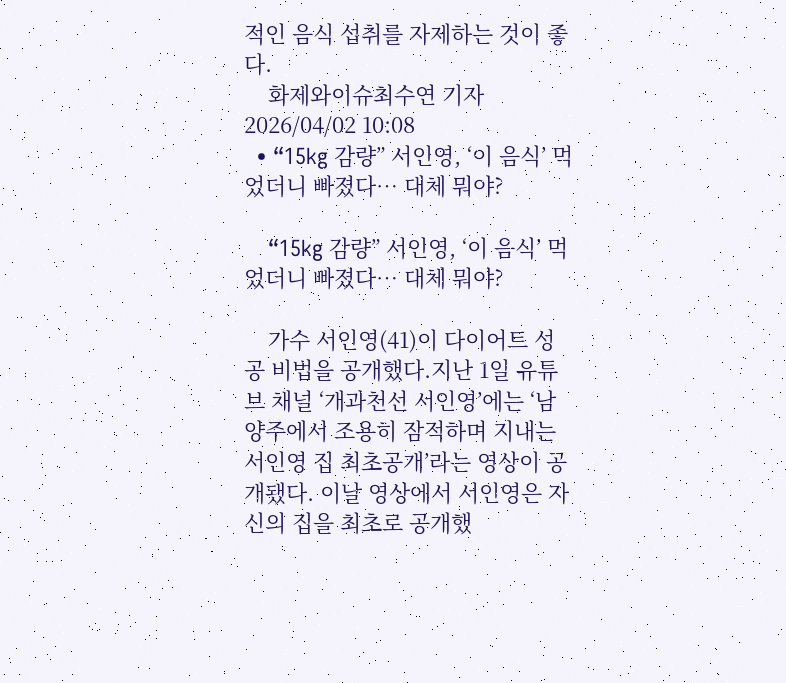적인 음식 섭취를 자제하는 것이 좋다.
    화제와이슈최수연 기자2026/04/02 10:08
  • “15kg 감량” 서인영, ‘이 음식’ 먹었더니 빠졌다… 대체 뭐야?

    “15kg 감량” 서인영, ‘이 음식’ 먹었더니 빠졌다… 대체 뭐야?

    가수 서인영(41)이 다이어트 성공 비법을 공개했다.지난 1일 유튜브 채널 ‘개과천선 서인영’에는 ‘남양주에서 조용히 잠적하며 지내는 서인영 집 최초공개’라는 영상이 공개됐다. 이날 영상에서 서인영은 자신의 집을 최초로 공개했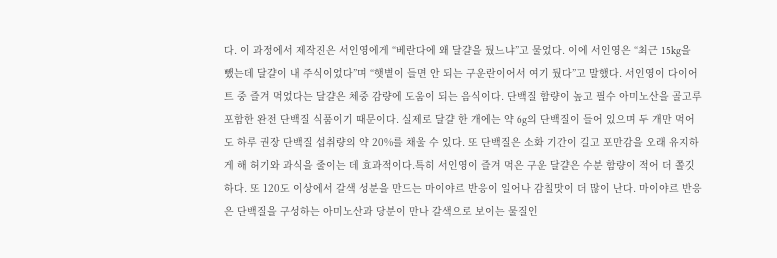다. 이 과정에서 제작진은 서인영에게 “베란다에 왜 달걀을 뒀느냐”고 물었다. 이에 서인영은 “최근 15kg을 뺐는데 달걀이 내 주식이었다”며 “햇볕이 들면 안 되는 구운란이어서 여기 뒀다”고 말했다. 서인영이 다이어트 중 즐겨 먹었다는 달걀은 체중 감량에 도움이 되는 음식이다. 단백질 함량이 높고 필수 아미노산을 골고루 포함한 완전 단백질 식품이기 때문이다. 실제로 달걀 한 개에는 약 6g의 단백질이 들어 있으며 두 개만 먹어도 하루 권장 단백질 섭취량의 약 20%를 채울 수 있다. 또 단백질은 소화 기간이 길고 포만감을 오래 유지하게 해 허기와 과식을 줄이는 데 효과적이다.특히 서인영이 즐겨 먹은 구운 달걀은 수분 함량이 적어 더 쫄깃하다. 또 120도 이상에서 갈색 성분을 만드는 마이야르 반응이 일어나 감칠맛이 더 많이 난다. 마이야르 반응은 단백질을 구성하는 아미노산과 당분이 만나 갈색으로 보이는 물질인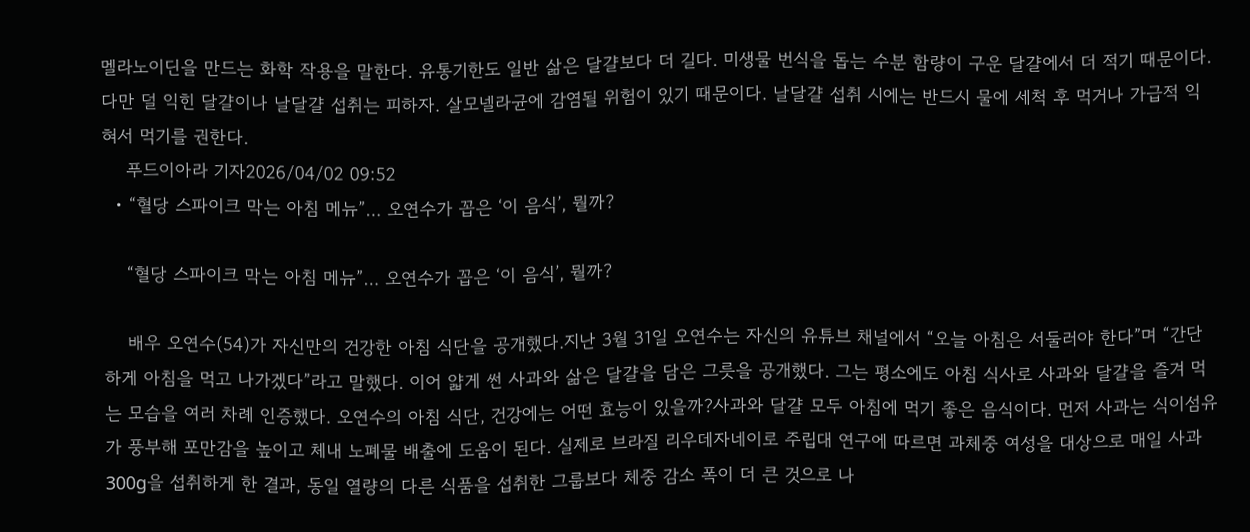멜라노이딘을 만드는 화학 작용을 말한다. 유통기한도 일반 삶은 달걀보다 더 길다. 미생물 번식을 돕는 수분 함량이 구운 달걀에서 더 적기 때문이다. 다만 덜 익힌 달걀이나 날달걀 섭취는 피하자. 살모넬라균에 감염될 위험이 있기 때문이다. 날달걀 섭취 시에는 반드시 물에 세척 후 먹거나 가급적 익혀서 먹기를 권한다.
    푸드이아라 기자2026/04/02 09:52
  • “혈당 스파이크 막는 아침 메뉴”… 오연수가 꼽은 ‘이 음식’, 뭘까?

    “혈당 스파이크 막는 아침 메뉴”… 오연수가 꼽은 ‘이 음식’, 뭘까?

    배우 오연수(54)가 자신만의 건강한 아침 식단을 공개했다.지난 3월 31일 오연수는 자신의 유튜브 채널에서 “오늘 아침은 서둘러야 한다”며 “간단하게 아침을 먹고 나가겠다”라고 말했다. 이어 얇게 썬 사과와 삶은 달걀을 담은 그릇을 공개했다. 그는 평소에도 아침 식사로 사과와 달걀을 즐겨 먹는 모습을 여러 차례 인증했다. 오연수의 아침 식단, 건강에는 어떤 효능이 있을까?사과와 달걀 모두 아침에 먹기 좋은 음식이다. 먼저 사과는 식이섬유가 풍부해 포만감을 높이고 체내 노폐물 배출에 도움이 된다. 실제로 브라질 리우데자네이로 주립대 연구에 따르면 과체중 여성을 대상으로 매일 사과 300g을 섭취하게 한 결과, 동일 열량의 다른 식품을 섭취한 그룹보다 체중 감소 폭이 더 큰 것으로 나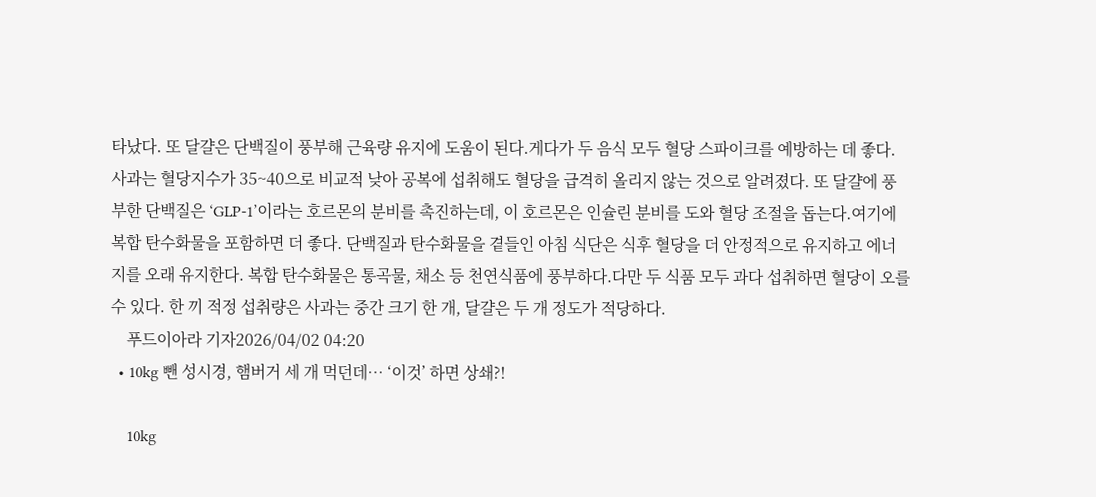타났다. 또 달걀은 단백질이 풍부해 근육량 유지에 도움이 된다.게다가 두 음식 모두 혈당 스파이크를 예방하는 데 좋다. 사과는 혈당지수가 35~40으로 비교적 낮아 공복에 섭취해도 혈당을 급격히 올리지 않는 것으로 알려졌다. 또 달걀에 풍부한 단백질은 ‘GLP-1’이라는 호르몬의 분비를 촉진하는데, 이 호르몬은 인슐린 분비를 도와 혈당 조절을 돕는다.여기에 복합 탄수화물을 포함하면 더 좋다. 단백질과 탄수화물을 곁들인 아침 식단은 식후 혈당을 더 안정적으로 유지하고 에너지를 오래 유지한다. 복합 탄수화물은 통곡물, 채소 등 천연식품에 풍부하다.다만 두 식품 모두 과다 섭취하면 혈당이 오를 수 있다. 한 끼 적정 섭취량은 사과는 중간 크기 한 개, 달걀은 두 개 정도가 적당하다.
    푸드이아라 기자2026/04/02 04:20
  • 10kg 뺀 성시경, 햄버거 세 개 먹던데… ‘이것’ 하면 상쇄?!

    10kg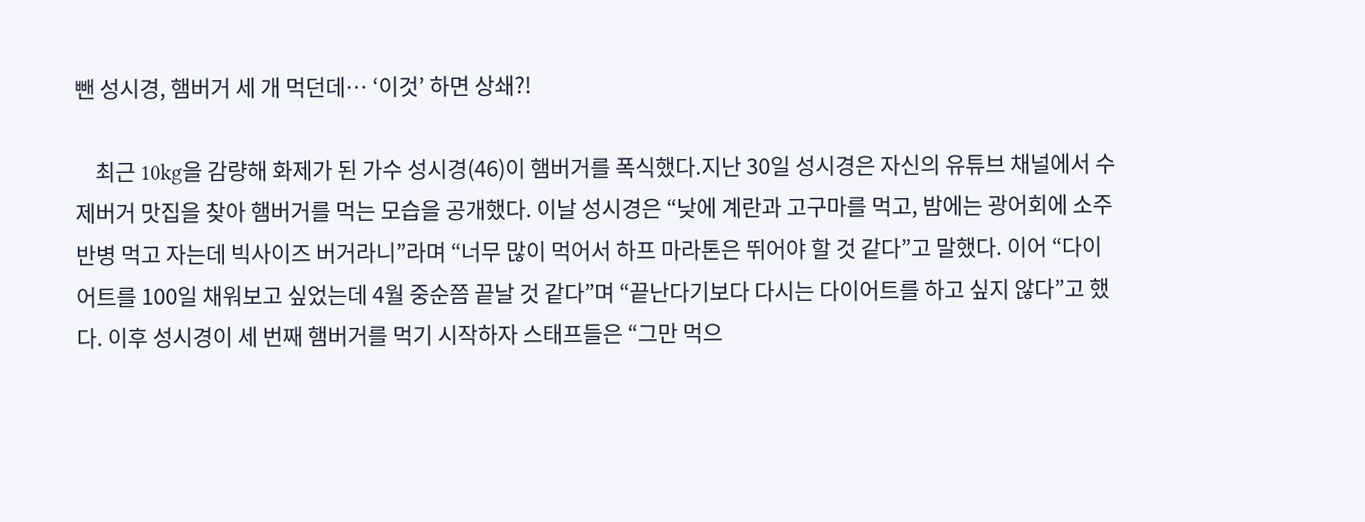뺀 성시경, 햄버거 세 개 먹던데… ‘이것’ 하면 상쇄?!

    최근 10kg을 감량해 화제가 된 가수 성시경(46)이 햄버거를 폭식했다.지난 30일 성시경은 자신의 유튜브 채널에서 수제버거 맛집을 찾아 햄버거를 먹는 모습을 공개했다. 이날 성시경은 “낮에 계란과 고구마를 먹고, 밤에는 광어회에 소주 반병 먹고 자는데 빅사이즈 버거라니”라며 “너무 많이 먹어서 하프 마라톤은 뛰어야 할 것 같다”고 말했다. 이어 “다이어트를 100일 채워보고 싶었는데 4월 중순쯤 끝날 것 같다”며 “끝난다기보다 다시는 다이어트를 하고 싶지 않다”고 했다. 이후 성시경이 세 번째 햄버거를 먹기 시작하자 스태프들은 “그만 먹으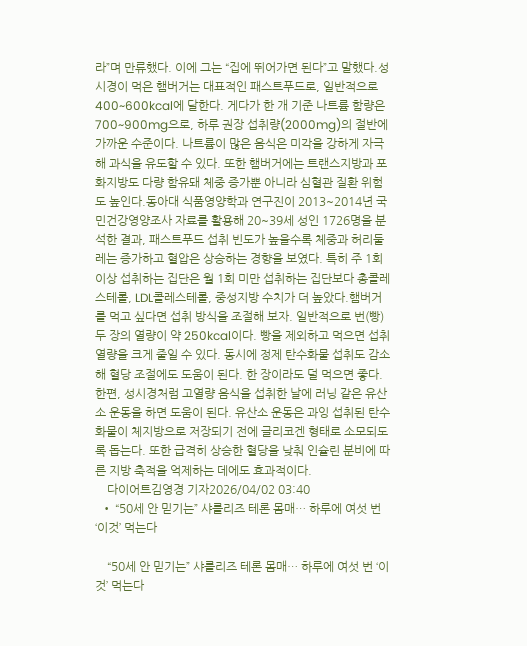라”며 만류했다. 이에 그는 “집에 뛰어가면 된다”고 말했다.성시경이 먹은 햄버거는 대표적인 패스트푸드로, 일반적으로 400~600kcal에 달한다. 게다가 한 개 기준 나트륨 함량은 700~900mg으로, 하루 권장 섭취량(2000mg)의 절반에 가까운 수준이다. 나트륨이 많은 음식은 미각을 강하게 자극해 과식을 유도할 수 있다. 또한 햄버거에는 트랜스지방과 포화지방도 다량 함유돼 체중 증가뿐 아니라 심혈관 질환 위험도 높인다.동아대 식품영양학과 연구진이 2013~2014년 국민건강영양조사 자료를 활용해 20~39세 성인 1726명을 분석한 결과, 패스트푸드 섭취 빈도가 높을수록 체중과 허리둘레는 증가하고 혈압은 상승하는 경향을 보였다. 특히 주 1회 이상 섭취하는 집단은 월 1회 미만 섭취하는 집단보다 총콜레스테롤, LDL콜레스테롤, 중성지방 수치가 더 높았다.햄버거를 먹고 싶다면 섭취 방식을 조절해 보자. 일반적으로 번(빵) 두 장의 열량이 약 250kcal이다. 빵을 제외하고 먹으면 섭취 열량을 크게 줄일 수 있다. 동시에 정제 탄수화물 섭취도 감소해 혈당 조절에도 도움이 된다. 한 장이라도 덜 먹으면 좋다.한편, 성시경처럼 고열량 음식을 섭취한 날에 러닝 같은 유산소 운동을 하면 도움이 된다. 유산소 운동은 과잉 섭취된 탄수화물이 체지방으로 저장되기 전에 글리코겐 형태로 소모되도록 돕는다. 또한 급격히 상승한 혈당을 낮춰 인슐린 분비에 따른 지방 축적을 억제하는 데에도 효과적이다.
    다이어트김영경 기자2026/04/02 03:40
  • “50세 안 믿기는” 샤를리즈 테론 몸매… 하루에 여섯 번 ‘이것’ 먹는다

    “50세 안 믿기는” 샤를리즈 테론 몸매… 하루에 여섯 번 ‘이것’ 먹는다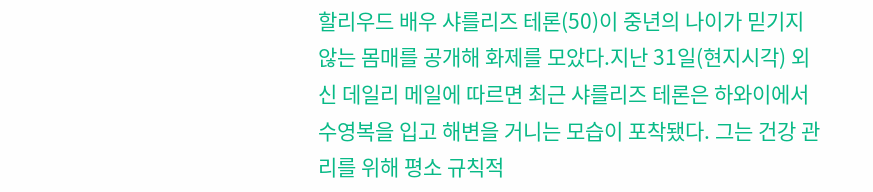할리우드 배우 샤를리즈 테론(50)이 중년의 나이가 믿기지 않는 몸매를 공개해 화제를 모았다.지난 31일(현지시각) 외신 데일리 메일에 따르면 최근 샤를리즈 테론은 하와이에서 수영복을 입고 해변을 거니는 모습이 포착됐다. 그는 건강 관리를 위해 평소 규칙적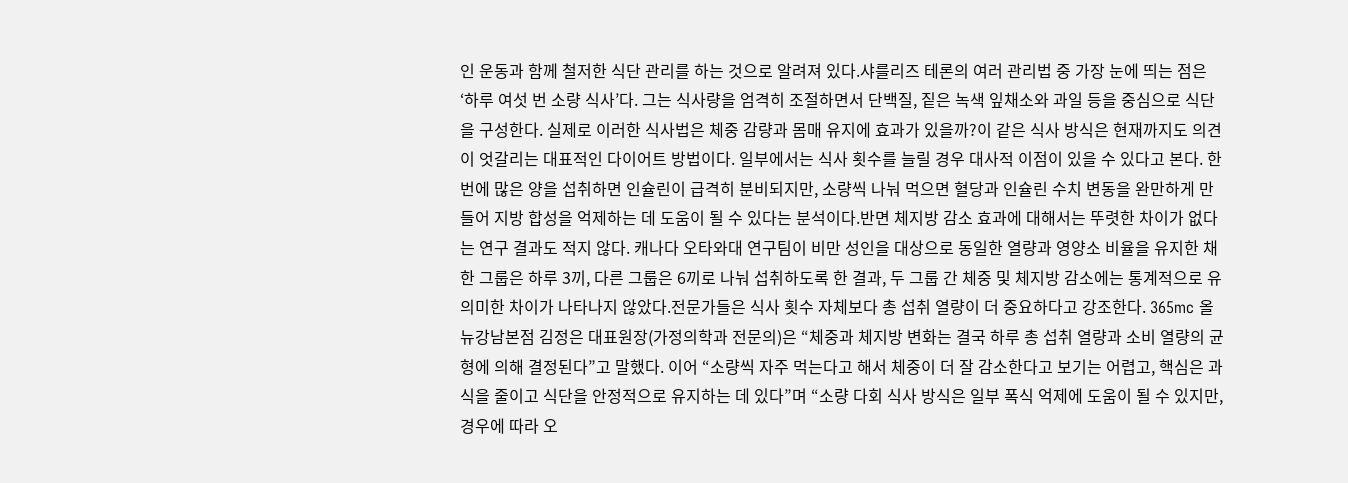인 운동과 함께 철저한 식단 관리를 하는 것으로 알려져 있다.샤를리즈 테론의 여러 관리법 중 가장 눈에 띄는 점은 ‘하루 여섯 번 소량 식사’다. 그는 식사량을 엄격히 조절하면서 단백질, 짙은 녹색 잎채소와 과일 등을 중심으로 식단을 구성한다. 실제로 이러한 식사법은 체중 감량과 몸매 유지에 효과가 있을까?이 같은 식사 방식은 현재까지도 의견이 엇갈리는 대표적인 다이어트 방법이다. 일부에서는 식사 횟수를 늘릴 경우 대사적 이점이 있을 수 있다고 본다. 한 번에 많은 양을 섭취하면 인슐린이 급격히 분비되지만, 소량씩 나눠 먹으면 혈당과 인슐린 수치 변동을 완만하게 만들어 지방 합성을 억제하는 데 도움이 될 수 있다는 분석이다.반면 체지방 감소 효과에 대해서는 뚜렷한 차이가 없다는 연구 결과도 적지 않다. 캐나다 오타와대 연구팀이 비만 성인을 대상으로 동일한 열량과 영양소 비율을 유지한 채 한 그룹은 하루 3끼, 다른 그룹은 6끼로 나눠 섭취하도록 한 결과, 두 그룹 간 체중 및 체지방 감소에는 통계적으로 유의미한 차이가 나타나지 않았다.전문가들은 식사 횟수 자체보다 총 섭취 열량이 더 중요하다고 강조한다. 365mc 올뉴강남본점 김정은 대표원장(가정의학과 전문의)은 “체중과 체지방 변화는 결국 하루 총 섭취 열량과 소비 열량의 균형에 의해 결정된다”고 말했다. 이어 “소량씩 자주 먹는다고 해서 체중이 더 잘 감소한다고 보기는 어렵고, 핵심은 과식을 줄이고 식단을 안정적으로 유지하는 데 있다”며 “소량 다회 식사 방식은 일부 폭식 억제에 도움이 될 수 있지만, 경우에 따라 오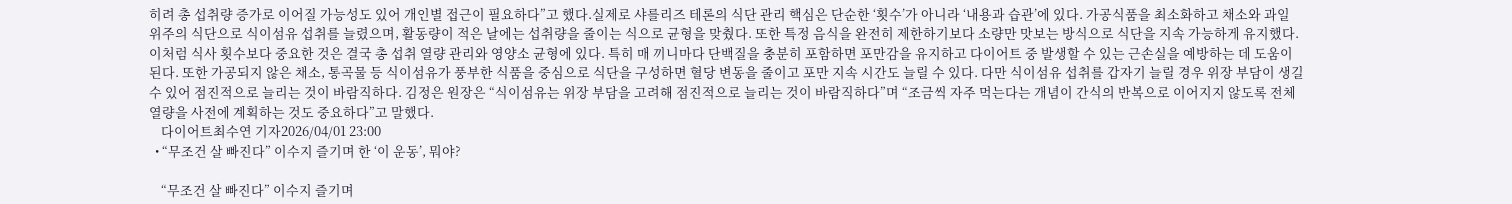히려 총 섭취량 증가로 이어질 가능성도 있어 개인별 접근이 필요하다”고 했다.실제로 샤를리즈 테론의 식단 관리 핵심은 단순한 ‘횟수’가 아니라 ‘내용과 습관’에 있다. 가공식품을 최소화하고 채소와 과일 위주의 식단으로 식이섬유 섭취를 늘렸으며, 활동량이 적은 날에는 섭취량을 줄이는 식으로 균형을 맞췄다. 또한 특정 음식을 완전히 제한하기보다 소량만 맛보는 방식으로 식단을 지속 가능하게 유지했다.이처럼 식사 횟수보다 중요한 것은 결국 총 섭취 열량 관리와 영양소 균형에 있다. 특히 매 끼니마다 단백질을 충분히 포함하면 포만감을 유지하고 다이어트 중 발생할 수 있는 근손실을 예방하는 데 도움이 된다. 또한 가공되지 않은 채소, 통곡물 등 식이섬유가 풍부한 식품을 중심으로 식단을 구성하면 혈당 변동을 줄이고 포만 지속 시간도 늘릴 수 있다. 다만 식이섬유 섭취를 갑자기 늘릴 경우 위장 부담이 생길 수 있어 점진적으로 늘리는 것이 바람직하다. 김정은 원장은 “식이섬유는 위장 부담을 고려해 점진적으로 늘리는 것이 바람직하다”며 “조금씩 자주 먹는다는 개념이 간식의 반복으로 이어지지 않도록 전체 열량을 사전에 계획하는 것도 중요하다”고 말했다.
    다이어트최수연 기자2026/04/01 23:00
  • “무조건 살 빠진다” 이수지 즐기며 한 ‘이 운동’, 뭐야?

    “무조건 살 빠진다” 이수지 즐기며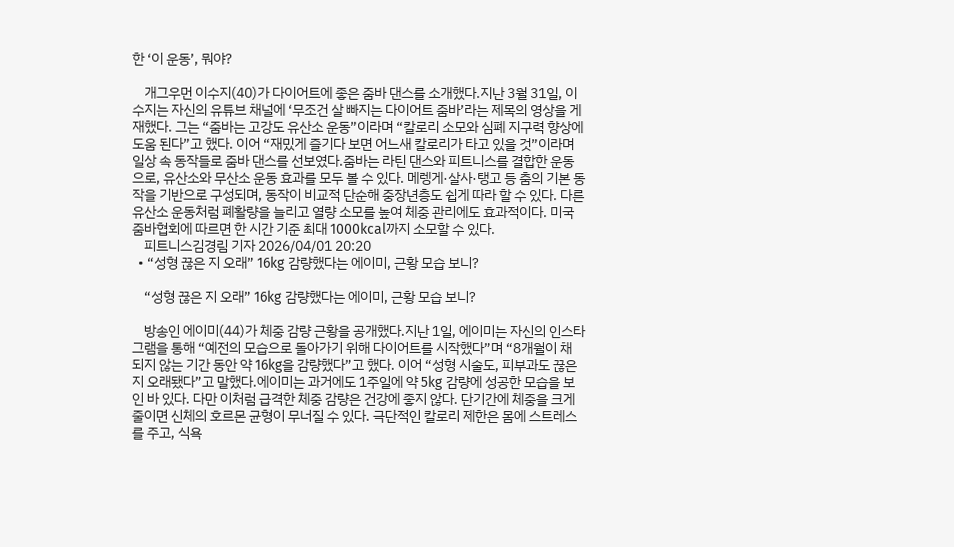한 ‘이 운동’, 뭐야?

    개그우먼 이수지(40)가 다이어트에 좋은 줌바 댄스를 소개했다.지난 3월 31일, 이수지는 자신의 유튜브 채널에 ‘무조건 살 빠지는 다이어트 줌바’라는 제목의 영상을 게재했다. 그는 “줌바는 고강도 유산소 운동”이라며 “칼로리 소모와 심폐 지구력 향상에 도움 된다”고 했다. 이어 “재밌게 즐기다 보면 어느새 칼로리가 타고 있을 것”이라며 일상 속 동작들로 줌바 댄스를 선보였다.줌바는 라틴 댄스와 피트니스를 결합한 운동으로, 유산소와 무산소 운동 효과를 모두 볼 수 있다. 메렝게·살사·탱고 등 춤의 기본 동작을 기반으로 구성되며, 동작이 비교적 단순해 중장년층도 쉽게 따라 할 수 있다. 다른 유산소 운동처럼 폐활량을 늘리고 열량 소모를 높여 체중 관리에도 효과적이다. 미국 줌바협회에 따르면 한 시간 기준 최대 1000kcal까지 소모할 수 있다.
    피트니스김경림 기자 2026/04/01 20:20
  • “성형 끊은 지 오래” 16kg 감량했다는 에이미, 근황 모습 보니?

    “성형 끊은 지 오래” 16kg 감량했다는 에이미, 근황 모습 보니?

    방송인 에이미(44)가 체중 감량 근황을 공개했다.지난 1일, 에이미는 자신의 인스타그램을 통해 “예전의 모습으로 돌아가기 위해 다이어트를 시작했다”며 “8개월이 채 되지 않는 기간 동안 약 16kg을 감량했다”고 했다. 이어 “성형 시술도, 피부과도 끊은 지 오래됐다”고 말했다.에이미는 과거에도 1주일에 약 5kg 감량에 성공한 모습을 보인 바 있다. 다만 이처럼 급격한 체중 감량은 건강에 좋지 않다. 단기간에 체중을 크게 줄이면 신체의 호르몬 균형이 무너질 수 있다. 극단적인 칼로리 제한은 몸에 스트레스를 주고, 식욕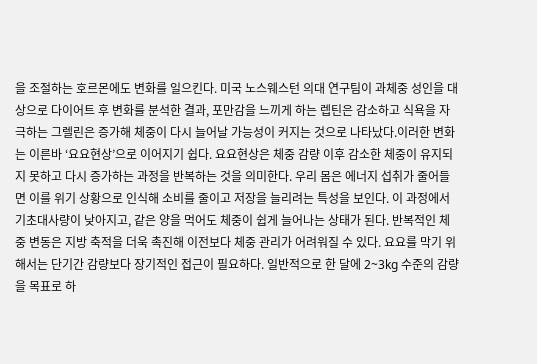을 조절하는 호르몬에도 변화를 일으킨다. 미국 노스웨스턴 의대 연구팀이 과체중 성인을 대상으로 다이어트 후 변화를 분석한 결과, 포만감을 느끼게 하는 렙틴은 감소하고 식욕을 자극하는 그렐린은 증가해 체중이 다시 늘어날 가능성이 커지는 것으로 나타났다.이러한 변화는 이른바 ‘요요현상’으로 이어지기 쉽다. 요요현상은 체중 감량 이후 감소한 체중이 유지되지 못하고 다시 증가하는 과정을 반복하는 것을 의미한다. 우리 몸은 에너지 섭취가 줄어들면 이를 위기 상황으로 인식해 소비를 줄이고 저장을 늘리려는 특성을 보인다. 이 과정에서 기초대사량이 낮아지고, 같은 양을 먹어도 체중이 쉽게 늘어나는 상태가 된다. 반복적인 체중 변동은 지방 축적을 더욱 촉진해 이전보다 체중 관리가 어려워질 수 있다. 요요를 막기 위해서는 단기간 감량보다 장기적인 접근이 필요하다. 일반적으로 한 달에 2~3kg 수준의 감량을 목표로 하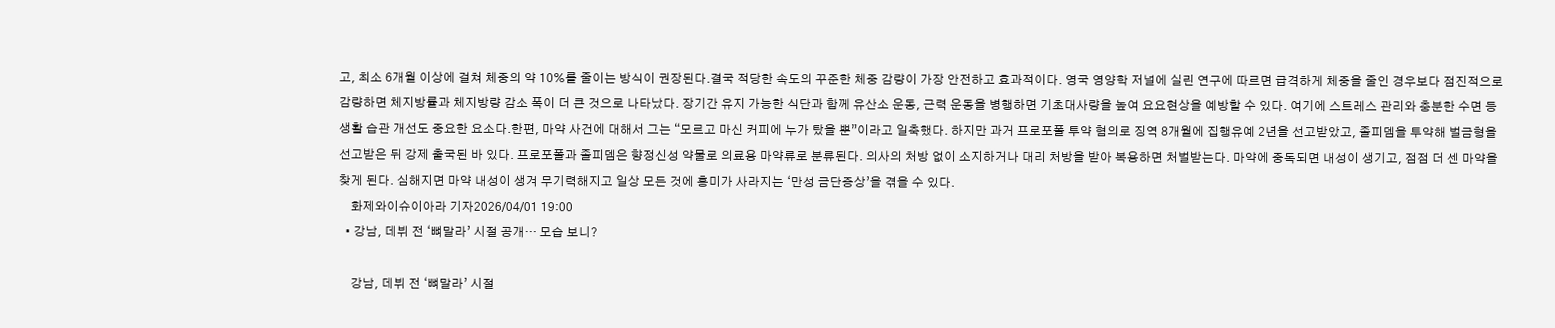고, 최소 6개월 이상에 걸쳐 체중의 약 10%를 줄이는 방식이 권장된다.결국 적당한 속도의 꾸준한 체중 감량이 가장 안전하고 효과적이다. 영국 영양학 저널에 실린 연구에 따르면 급격하게 체중을 줄인 경우보다 점진적으로 감량하면 체지방률과 체지방량 감소 폭이 더 큰 것으로 나타났다. 장기간 유지 가능한 식단과 함께 유산소 운동, 근력 운동을 병행하면 기초대사량을 높여 요요현상을 예방할 수 있다. 여기에 스트레스 관리와 충분한 수면 등 생활 습관 개선도 중요한 요소다.한편, 마약 사건에 대해서 그는 “모르고 마신 커피에 누가 탔을 뿐”이라고 일축했다. 하지만 과거 프로포폴 투약 혐의로 징역 8개월에 집행유예 2년을 선고받았고, 졸피뎀을 투약해 벌금형을 선고받은 뒤 강제 출국된 바 있다. 프로포폴과 졸피뎀은 향정신성 약물로 의료용 마약류로 분류된다. 의사의 처방 없이 소지하거나 대리 처방을 받아 복용하면 처벌받는다. 마약에 중독되면 내성이 생기고, 점점 더 센 마약을 찾게 된다. 심해지면 마약 내성이 생겨 무기력해지고 일상 모든 것에 흥미가 사라지는 ‘만성 금단증상’을 겪을 수 있다.
    화제와이슈이아라 기자2026/04/01 19:00
  • 강남, 데뷔 전 ‘뼈말라’ 시절 공개… 모습 보니?

    강남, 데뷔 전 ‘뼈말라’ 시절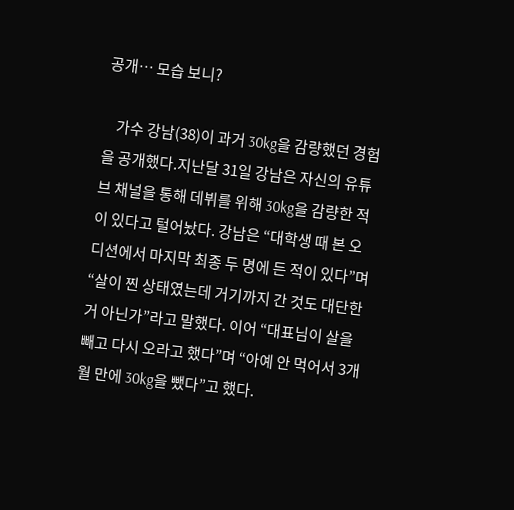공개… 모습 보니?

    가수 강남(38)이 과거 30kg을 감량했던 경험을 공개했다.지난달 31일 강남은 자신의 유튜브 채널을 통해 데뷔를 위해 30kg을 감량한 적이 있다고 털어놨다. 강남은 “대학생 때 본 오디션에서 마지막 최종 두 명에 든 적이 있다”며 “살이 찐 상태였는데 거기까지 간 것도 대단한 거 아닌가”라고 말했다. 이어 “대표님이 살을 빼고 다시 오라고 했다”며 “아예 안 먹어서 3개월 만에 30kg을 뺐다”고 했다.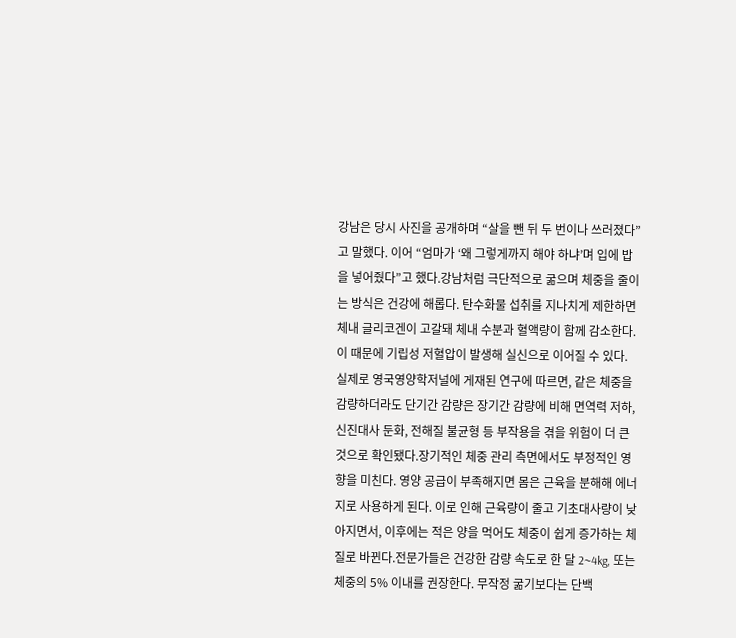강남은 당시 사진을 공개하며 “살을 뺀 뒤 두 번이나 쓰러졌다”고 말했다. 이어 “엄마가 ‘왜 그렇게까지 해야 하냐’며 입에 밥을 넣어줬다”고 했다.강남처럼 극단적으로 굶으며 체중을 줄이는 방식은 건강에 해롭다. 탄수화물 섭취를 지나치게 제한하면 체내 글리코겐이 고갈돼 체내 수분과 혈액량이 함께 감소한다. 이 때문에 기립성 저혈압이 발생해 실신으로 이어질 수 있다. 실제로 영국영양학저널에 게재된 연구에 따르면, 같은 체중을 감량하더라도 단기간 감량은 장기간 감량에 비해 면역력 저하, 신진대사 둔화, 전해질 불균형 등 부작용을 겪을 위험이 더 큰 것으로 확인됐다.장기적인 체중 관리 측면에서도 부정적인 영향을 미친다. 영양 공급이 부족해지면 몸은 근육을 분해해 에너지로 사용하게 된다. 이로 인해 근육량이 줄고 기초대사량이 낮아지면서, 이후에는 적은 양을 먹어도 체중이 쉽게 증가하는 체질로 바뀐다.전문가들은 건강한 감량 속도로 한 달 2~4kg, 또는 체중의 5% 이내를 권장한다. 무작정 굶기보다는 단백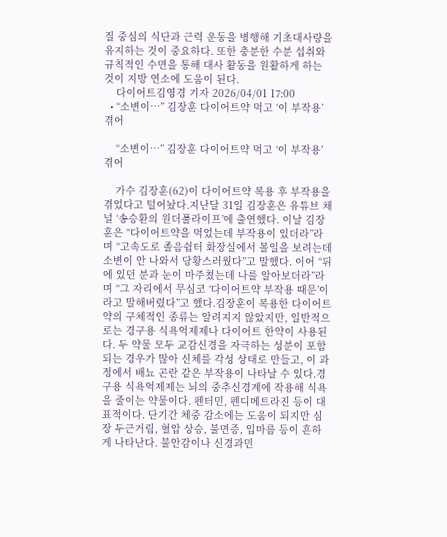질 중심의 식단과 근력 운동을 병행해 기초대사량을 유지하는 것이 중요하다. 또한 충분한 수분 섭취와 규칙적인 수면을 통해 대사 활동을 원활하게 하는 것이 지방 연소에 도움이 된다.
    다이어트김영경 기자 2026/04/01 17:00
  • “소변이…” 김장훈 다이어트약 먹고 ‘이 부작용’ 겪어

    “소변이…” 김장훈 다이어트약 먹고 ‘이 부작용’ 겪어

    가수 김장훈(62)이 다이어트약 복용 후 부작용을 겪었다고 털어놨다.지난달 31일 김장훈은 유튜브 채널 ‘송승환의 원더풀라이프’에 출연했다. 이날 김장훈은 “다이어트약을 먹었는데 부작용이 있더라”라며 “고속도로 졸음쉼터 화장실에서 볼일을 보려는데 소변이 안 나와서 당황스러웠다”고 말했다. 이어 “뒤에 있던 분과 눈이 마주쳤는데 나를 알아보더라”라며 “그 자리에서 무심코 ‘다이어트약 부작용 때문’이라고 말해버렸다”고 했다.김장훈이 복용한 다이어트약의 구체적인 종류는 알려지지 않았지만, 일반적으로는 경구용 식욕억제제나 다이어트 한약이 사용된다. 두 약물 모두 교감신경을 자극하는 성분이 포함되는 경우가 많아 신체를 각성 상태로 만들고, 이 과정에서 배뇨 곤란 같은 부작용이 나타날 수 있다.경구용 식욕억제제는 뇌의 중추신경계에 작용해 식욕을 줄이는 약물이다. 펜터민, 펜디메트라진 등이 대표적이다. 단기간 체중 감소에는 도움이 되지만 심장 두근거림, 혈압 상승, 불면증, 입마름 등이 흔하게 나타난다. 불안감이나 신경과민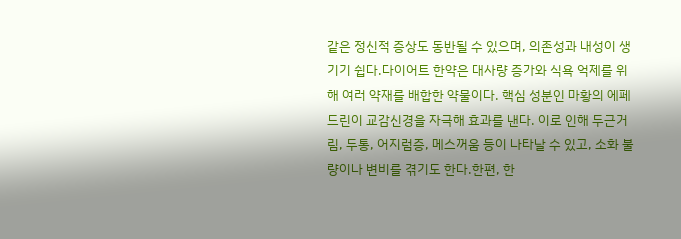같은 정신적 증상도 동반될 수 있으며, 의존성과 내성이 생기기 쉽다.다이어트 한약은 대사량 증가와 식욕 억제를 위해 여러 약재를 배합한 약물이다. 핵심 성분인 마황의 에페드린이 교감신경을 자극해 효과를 낸다. 이로 인해 두근거림, 두통, 어지럼증, 메스꺼움 등이 나타날 수 있고, 소화 불량이나 변비를 겪기도 한다.한편, 한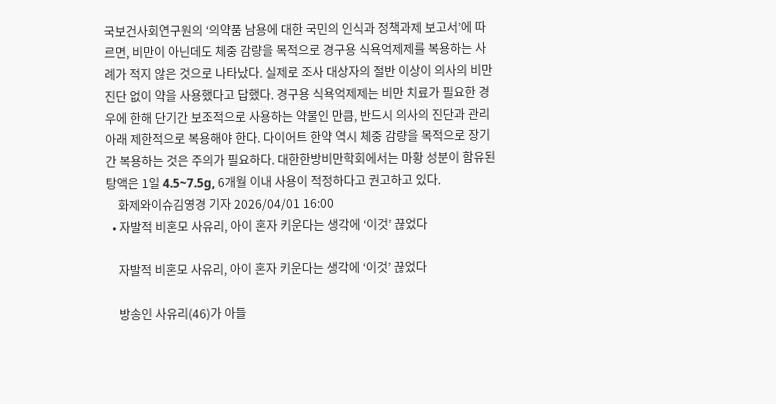국보건사회연구원의 ‘의약품 남용에 대한 국민의 인식과 정책과제 보고서’에 따르면, 비만이 아닌데도 체중 감량을 목적으로 경구용 식욕억제제를 복용하는 사례가 적지 않은 것으로 나타났다. 실제로 조사 대상자의 절반 이상이 의사의 비만 진단 없이 약을 사용했다고 답했다. 경구용 식욕억제제는 비만 치료가 필요한 경우에 한해 단기간 보조적으로 사용하는 약물인 만큼, 반드시 의사의 진단과 관리 아래 제한적으로 복용해야 한다. 다이어트 한약 역시 체중 감량을 목적으로 장기간 복용하는 것은 주의가 필요하다. 대한한방비만학회에서는 마황 성분이 함유된 탕액은 1일 4.5~7.5g, 6개월 이내 사용이 적정하다고 권고하고 있다.
    화제와이슈김영경 기자 2026/04/01 16:00
  • 자발적 비혼모 사유리, 아이 혼자 키운다는 생각에 ‘이것’ 끊었다

    자발적 비혼모 사유리, 아이 혼자 키운다는 생각에 ‘이것’ 끊었다

    방송인 사유리(46)가 아들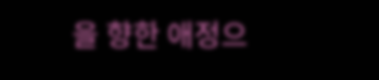을 향한 애정으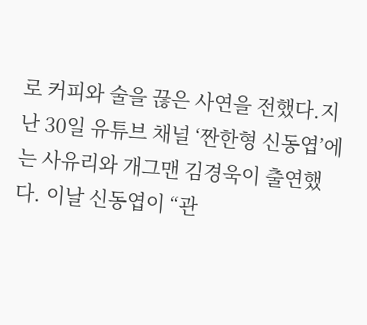로 커피와 술을 끊은 사연을 전했다.지난 30일 유튜브 채널 ‘짠한형 신동엽’에는 사유리와 개그맨 김경욱이 출연했다. 이날 신동엽이 “관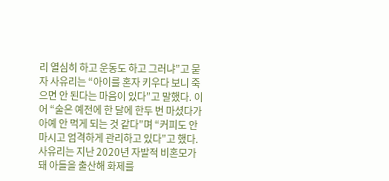리 열심히 하고 운동도 하고 그러냐”고 묻자 사유리는 “아이를 혼자 키우다 보니 죽으면 안 된다는 마음이 있다”고 말했다. 이어 “술은 예전에 한 달에 한두 번 마셨다가 아예 안 먹게 되는 것 같다”며 “커피도 안 마시고 엄격하게 관리하고 있다”고 했다. 사유리는 지난 2020년 자발적 비혼모가 돼 아들을 출산해 화제를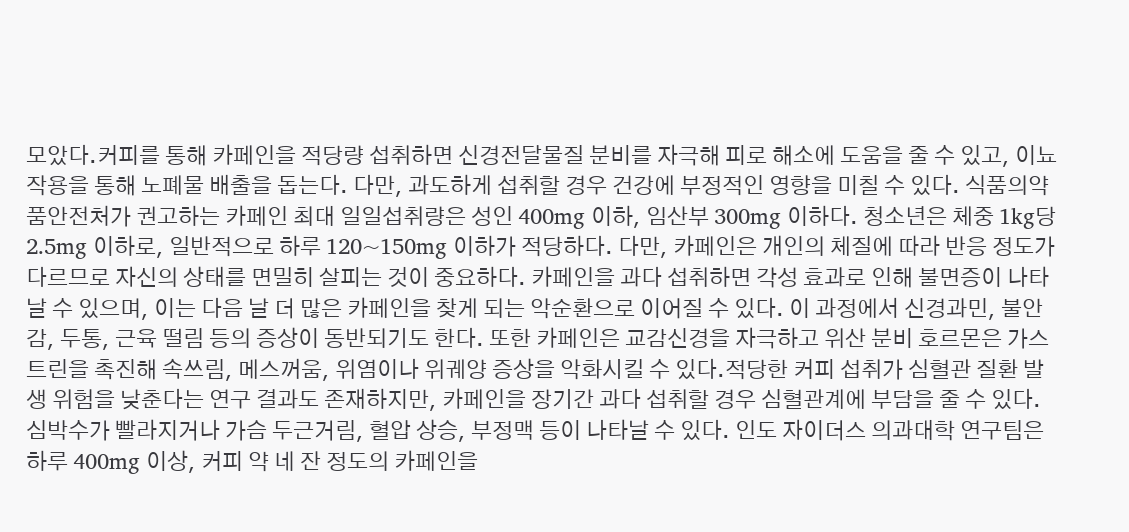모았다.커피를 통해 카페인을 적당량 섭취하면 신경전달물질 분비를 자극해 피로 해소에 도움을 줄 수 있고, 이뇨 작용을 통해 노폐물 배출을 돕는다. 다만, 과도하게 섭취할 경우 건강에 부정적인 영향을 미칠 수 있다. 식품의약품안전처가 권고하는 카페인 최대 일일섭취량은 성인 400mg 이하, 임산부 300mg 이하다. 청소년은 체중 1kg당 2.5mg 이하로, 일반적으로 하루 120~150mg 이하가 적당하다. 다만, 카페인은 개인의 체질에 따라 반응 정도가 다르므로 자신의 상태를 면밀히 살피는 것이 중요하다. 카페인을 과다 섭취하면 각성 효과로 인해 불면증이 나타날 수 있으며, 이는 다음 날 더 많은 카페인을 찾게 되는 악순환으로 이어질 수 있다. 이 과정에서 신경과민, 불안감, 두통, 근육 떨림 등의 증상이 동반되기도 한다. 또한 카페인은 교감신경을 자극하고 위산 분비 호르몬은 가스트린을 촉진해 속쓰림, 메스꺼움, 위염이나 위궤양 증상을 악화시킬 수 있다.적당한 커피 섭취가 심혈관 질환 발생 위험을 낮춘다는 연구 결과도 존재하지만, 카페인을 장기간 과다 섭취할 경우 심혈관계에 부담을 줄 수 있다. 심박수가 빨라지거나 가슴 두근거림, 혈압 상승, 부정맥 등이 나타날 수 있다. 인도 자이더스 의과대학 연구팀은 하루 400mg 이상, 커피 약 네 잔 정도의 카페인을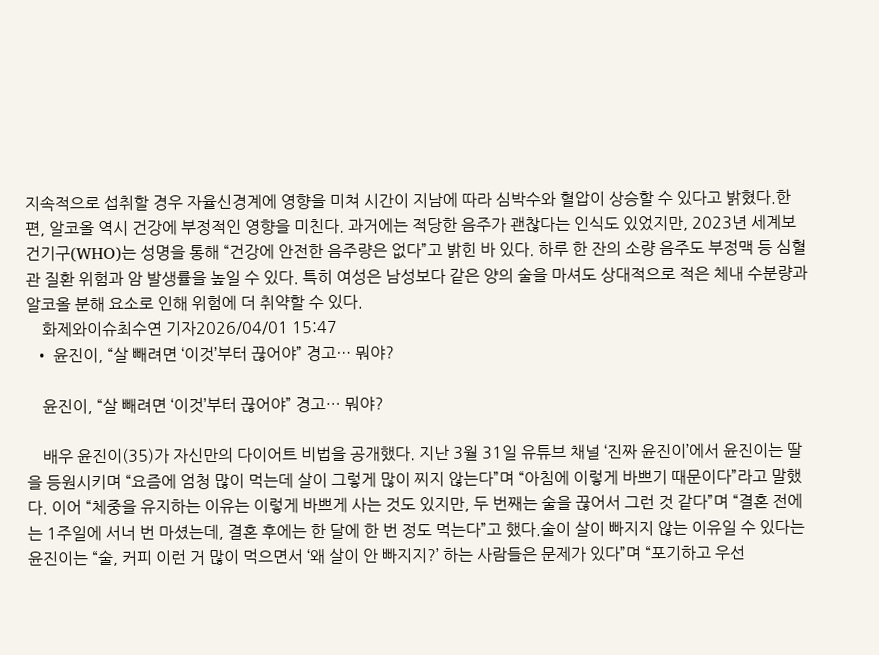지속적으로 섭취할 경우 자율신경계에 영향을 미쳐 시간이 지남에 따라 심박수와 혈압이 상승할 수 있다고 밝혔다.한편, 알코올 역시 건강에 부정적인 영향을 미친다. 과거에는 적당한 음주가 괜찮다는 인식도 있었지만, 2023년 세계보건기구(WHO)는 성명을 통해 “건강에 안전한 음주량은 없다”고 밝힌 바 있다. 하루 한 잔의 소량 음주도 부정맥 등 심혈관 질환 위험과 암 발생률을 높일 수 있다. 특히 여성은 남성보다 같은 양의 술을 마셔도 상대적으로 적은 체내 수분량과 알코올 분해 요소로 인해 위험에 더 취약할 수 있다.
    화제와이슈최수연 기자2026/04/01 15:47
  • 윤진이, “살 빼려면 ‘이것’부터 끊어야” 경고… 뭐야?

    윤진이, “살 빼려면 ‘이것’부터 끊어야” 경고… 뭐야?

    배우 윤진이(35)가 자신만의 다이어트 비법을 공개했다. 지난 3월 31일 유튜브 채널 ‘진짜 윤진이’에서 윤진이는 딸을 등원시키며 “요즘에 엄청 많이 먹는데 살이 그렇게 많이 찌지 않는다”며 “아침에 이렇게 바쁘기 때문이다”라고 말했다. 이어 “체중을 유지하는 이유는 이렇게 바쁘게 사는 것도 있지만, 두 번째는 술을 끊어서 그런 것 같다”며 “결혼 전에는 1주일에 서너 번 마셨는데, 결혼 후에는 한 달에 한 번 정도 먹는다”고 했다.술이 살이 빠지지 않는 이유일 수 있다는 윤진이는 “술, 커피 이런 거 많이 먹으면서 ‘왜 살이 안 빠지지?’ 하는 사람들은 문제가 있다”며 “포기하고 우선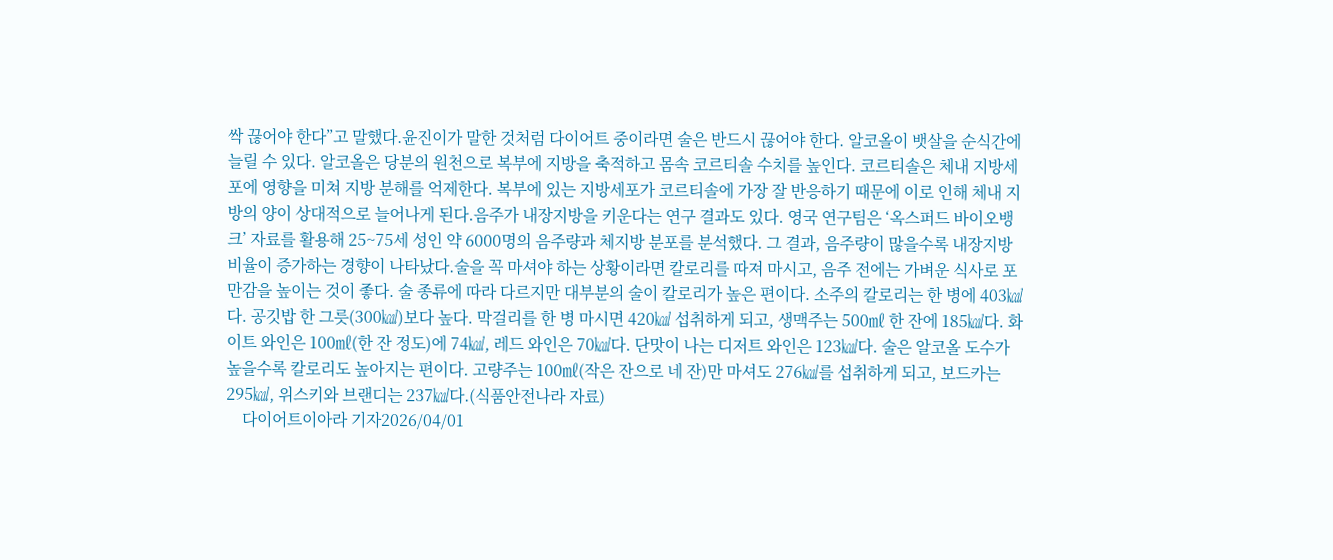싹 끊어야 한다”고 말했다.윤진이가 말한 것처럼 다이어트 중이라면 술은 반드시 끊어야 한다. 알코올이 뱃살을 순식간에 늘릴 수 있다. 알코올은 당분의 원천으로 복부에 지방을 축적하고 몸속 코르티솔 수치를 높인다. 코르티솔은 체내 지방세포에 영향을 미쳐 지방 분해를 억제한다. 복부에 있는 지방세포가 코르티솔에 가장 잘 반응하기 때문에 이로 인해 체내 지방의 양이 상대적으로 늘어나게 된다.음주가 내장지방을 키운다는 연구 결과도 있다. 영국 연구팀은 ‘옥스퍼드 바이오뱅크’ 자료를 활용해 25~75세 성인 약 6000명의 음주량과 체지방 분포를 분석했다. 그 결과, 음주량이 많을수록 내장지방 비율이 증가하는 경향이 나타났다.술을 꼭 마셔야 하는 상황이라면 칼로리를 따져 마시고, 음주 전에는 가벼운 식사로 포만감을 높이는 것이 좋다. 술 종류에 따라 다르지만 대부분의 술이 칼로리가 높은 편이다. 소주의 칼로리는 한 병에 403㎉다. 공깃밥 한 그릇(300㎉)보다 높다. 막걸리를 한 병 마시면 420㎉ 섭취하게 되고, 생맥주는 500㎖ 한 잔에 185㎉다. 화이트 와인은 100㎖(한 잔 정도)에 74㎉, 레드 와인은 70㎉다. 단맛이 나는 디저트 와인은 123㎉다. 술은 알코올 도수가 높을수록 칼로리도 높아지는 편이다. 고량주는 100㎖(작은 잔으로 네 잔)만 마셔도 276㎉를 섭취하게 되고, 보드카는 295㎉, 위스키와 브랜디는 237㎉다.(식품안전나라 자료)
    다이어트이아라 기자2026/04/01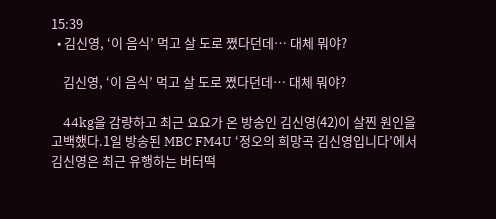15:39
  • 김신영, ‘이 음식’ 먹고 살 도로 쪘다던데… 대체 뭐야?

    김신영, ‘이 음식’ 먹고 살 도로 쪘다던데… 대체 뭐야?

    44kg을 감량하고 최근 요요가 온 방송인 김신영(42)이 살찐 원인을 고백했다.1일 방송된 MBC FM4U ‘정오의 희망곡 김신영입니다’에서 김신영은 최근 유행하는 버터떡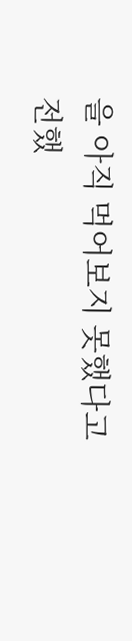을 아직 먹어보지 못했다고 전했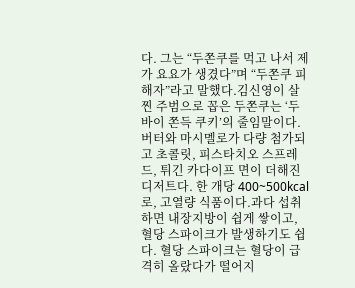다. 그는 “두쫀쿠를 먹고 나서 제가 요요가 생겼다”며 “두쫀쿠 피해자”라고 말했다.김신영이 살찐 주범으로 꼽은 두쫀쿠는 ‘두바이 쫀득 쿠키’의 줄임말이다. 버터와 마시멜로가 다량 첨가되고 초콜릿, 피스타치오 스프레드, 튀긴 카다이프 면이 더해진 디저트다. 한 개당 400~500kcal로, 고열량 식품이다.과다 섭취하면 내장지방이 쉽게 쌓이고, 혈당 스파이크가 발생하기도 쉽다. 혈당 스파이크는 혈당이 급격히 올랐다가 떨어지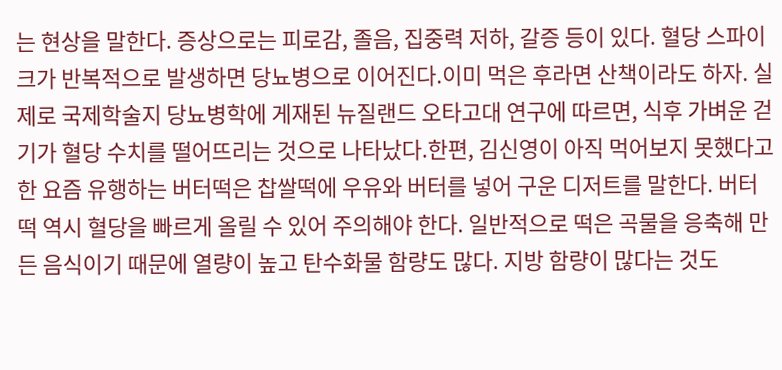는 현상을 말한다. 증상으로는 피로감, 졸음, 집중력 저하, 갈증 등이 있다. 혈당 스파이크가 반복적으로 발생하면 당뇨병으로 이어진다.이미 먹은 후라면 산책이라도 하자. 실제로 국제학술지 당뇨병학에 게재된 뉴질랜드 오타고대 연구에 따르면, 식후 가벼운 걷기가 혈당 수치를 떨어뜨리는 것으로 나타났다.한편, 김신영이 아직 먹어보지 못했다고 한 요즘 유행하는 버터떡은 찹쌀떡에 우유와 버터를 넣어 구운 디저트를 말한다. 버터떡 역시 혈당을 빠르게 올릴 수 있어 주의해야 한다. 일반적으로 떡은 곡물을 응축해 만든 음식이기 때문에 열량이 높고 탄수화물 함량도 많다. 지방 함량이 많다는 것도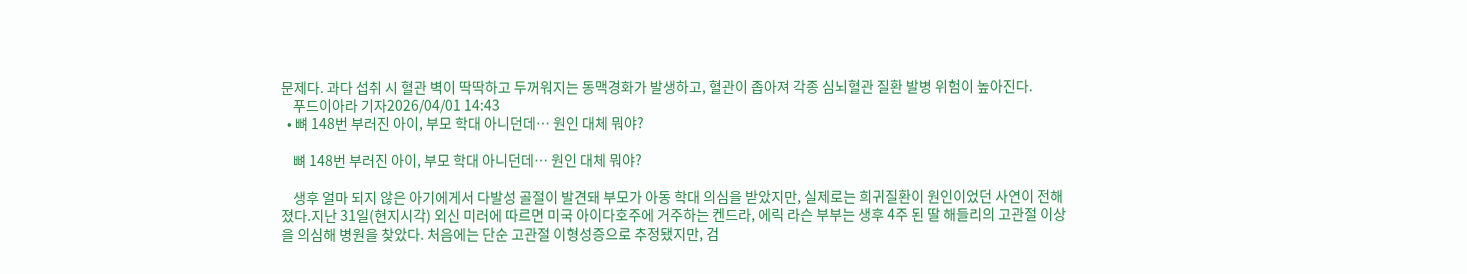문제다. 과다 섭취 시 혈관 벽이 딱딱하고 두꺼워지는 동맥경화가 발생하고, 혈관이 좁아져 각종 심뇌혈관 질환 발병 위험이 높아진다.
    푸드이아라 기자2026/04/01 14:43
  • 뼈 148번 부러진 아이, 부모 학대 아니던데… 원인 대체 뭐야?

    뼈 148번 부러진 아이, 부모 학대 아니던데… 원인 대체 뭐야?

    생후 얼마 되지 않은 아기에게서 다발성 골절이 발견돼 부모가 아동 학대 의심을 받았지만, 실제로는 희귀질환이 원인이었던 사연이 전해졌다.지난 31일(현지시각) 외신 미러에 따르면 미국 아이다호주에 거주하는 켄드라, 에릭 라슨 부부는 생후 4주 된 딸 해들리의 고관절 이상을 의심해 병원을 찾았다. 처음에는 단순 고관절 이형성증으로 추정됐지만, 검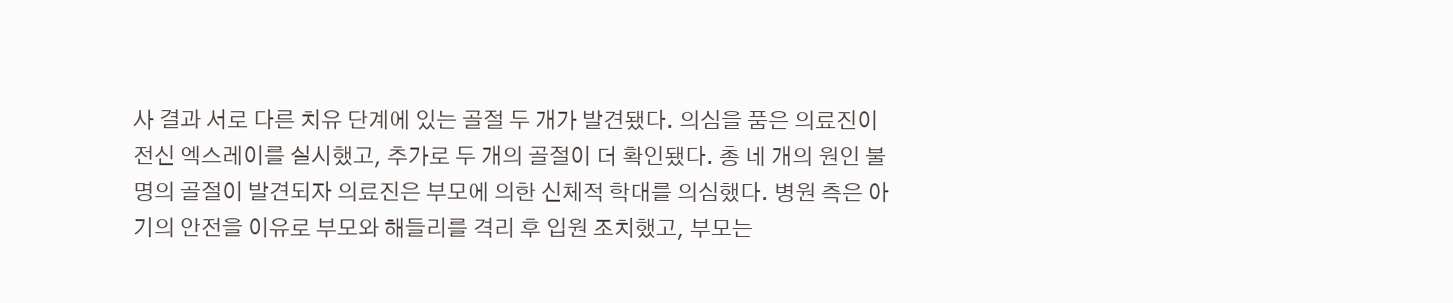사 결과 서로 다른 치유 단계에 있는 골절 두 개가 발견됐다. 의심을 품은 의료진이 전신 엑스레이를 실시했고, 추가로 두 개의 골절이 더 확인됐다. 총 네 개의 원인 불명의 골절이 발견되자 의료진은 부모에 의한 신체적 학대를 의심했다. 병원 측은 아기의 안전을 이유로 부모와 해들리를 격리 후 입원 조치했고, 부모는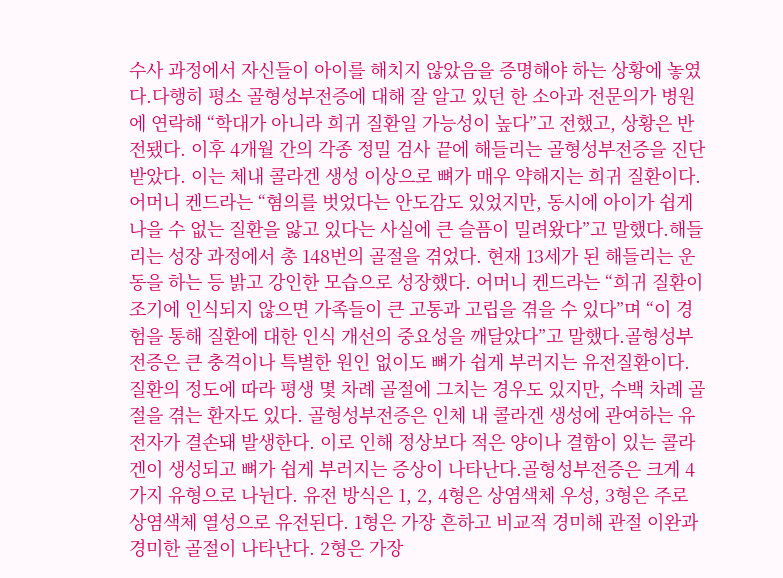수사 과정에서 자신들이 아이를 해치지 않았음을 증명해야 하는 상황에 놓였다.다행히 평소 골형성부전증에 대해 잘 알고 있던 한 소아과 전문의가 병원에 연락해 “학대가 아니라 희귀 질환일 가능성이 높다”고 전했고, 상황은 반전됐다. 이후 4개월 간의 각종 정밀 검사 끝에 해들리는 골형성부전증을 진단받았다. 이는 체내 콜라겐 생성 이상으로 뼈가 매우 약해지는 희귀 질환이다. 어머니 켄드라는 “혐의를 벗었다는 안도감도 있었지만, 동시에 아이가 쉽게 나을 수 없는 질환을 앓고 있다는 사실에 큰 슬픔이 밀려왔다”고 말했다.해들리는 성장 과정에서 총 148번의 골절을 겪었다. 현재 13세가 된 해들리는 운동을 하는 등 밝고 강인한 모습으로 성장했다. 어머니 켄드라는 “희귀 질환이 조기에 인식되지 않으면 가족들이 큰 고통과 고립을 겪을 수 있다”며 “이 경험을 통해 질환에 대한 인식 개선의 중요성을 깨달았다”고 말했다.골형성부전증은 큰 충격이나 특별한 원인 없이도 뼈가 쉽게 부러지는 유전질환이다. 질환의 정도에 따라 평생 몇 차례 골절에 그치는 경우도 있지만, 수백 차례 골절을 겪는 환자도 있다. 골형성부전증은 인체 내 콜라겐 생성에 관여하는 유전자가 결손돼 발생한다. 이로 인해 정상보다 적은 양이나 결함이 있는 콜라겐이 생성되고 뼈가 쉽게 부러지는 증상이 나타난다.골형성부전증은 크게 4가지 유형으로 나뉜다. 유전 방식은 1, 2, 4형은 상염색체 우성, 3형은 주로 상염색체 열성으로 유전된다. 1형은 가장 흔하고 비교적 경미해 관절 이완과 경미한 골절이 나타난다. 2형은 가장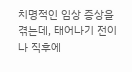치명적인 임상 증상을 겪는데, 태어나기 전이나 직후에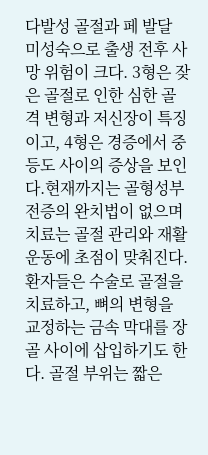다발성 골절과 페 발달 미성숙으로 출생 전후 사망 위험이 크다. 3형은 잦은 골절로 인한 심한 골격 변형과 저신장이 특징이고, 4형은 경증에서 중등도 사이의 증상을 보인다.현재까지는 골형성부전증의 완치법이 없으며 치료는 골절 관리와 재활 운동에 초점이 맞춰진다. 환자들은 수술로 골절을 치료하고, 뼈의 변형을 교정하는 금속 막대를 장골 사이에 삽입하기도 한다. 골절 부위는 짧은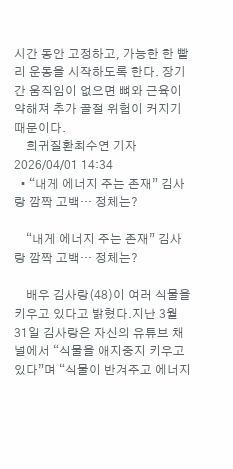시간 동안 고정하고, 가능한 한 빨리 운동을 시작하도록 한다. 장기간 움직임이 없으면 뼈와 근육이 약해져 추가 골절 위험이 커지기 때문이다.
    희귀질환최수연 기자2026/04/01 14:34
  • “내게 에너지 주는 존재” 김사랑 깜짝 고백… 정체는?

    “내게 에너지 주는 존재” 김사랑 깜짝 고백… 정체는?

    배우 김사랑(48)이 여러 식물을 키우고 있다고 밝혔다.지난 3월 31일 김사랑은 자신의 유튜브 채널에서 “식물을 애지중지 키우고 있다”며 “식물이 반겨주고 에너지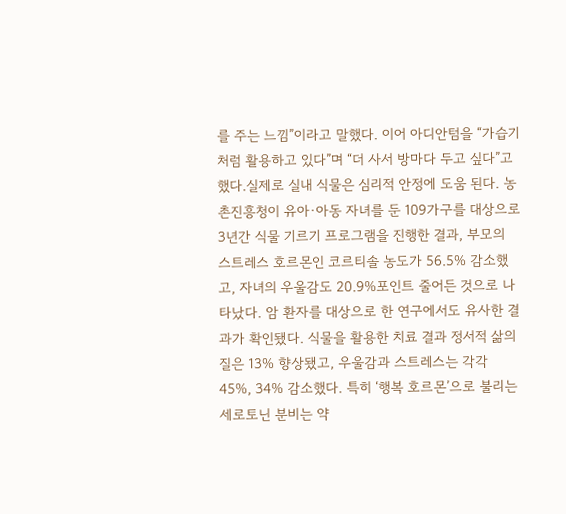를 주는 느낌”이라고 말했다. 이어 아디안텀을 “가습기처럼 활용하고 있다”며 “더 사서 방마다 두고 싶다”고 했다.실제로 실내 식물은 심리적 안정에 도움 된다. 농촌진흥청이 유아·아동 자녀를 둔 109가구를 대상으로 3년간 식물 기르기 프로그램을 진행한 결과, 부모의 스트레스 호르몬인 코르티솔 농도가 56.5% 감소했고, 자녀의 우울감도 20.9%포인트 줄어든 것으로 나타났다. 암 환자를 대상으로 한 연구에서도 유사한 결과가 확인됐다. 식물을 활용한 치료 결과 정서적 삶의 질은 13% 향상됐고, 우울감과 스트레스는 각각 45%, 34% 감소했다. 특히 ‘행복 호르몬’으로 불리는 세로토닌 분비는 약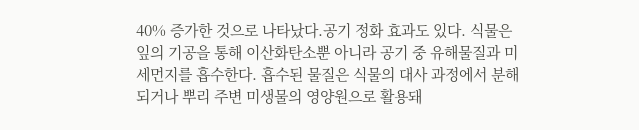40% 증가한 것으로 나타났다.공기 정화 효과도 있다. 식물은 잎의 기공을 통해 이산화탄소뿐 아니라 공기 중 유해물질과 미세먼지를 흡수한다. 흡수된 물질은 식물의 대사 과정에서 분해되거나 뿌리 주변 미생물의 영양원으로 활용돼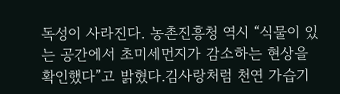독성이 사라진다. 농촌진흥청 역시 “식물이 있는 공간에서 초미세먼지가 감소하는 현상을 확인했다”고 밝혔다.김사랑처럼 천연 가습기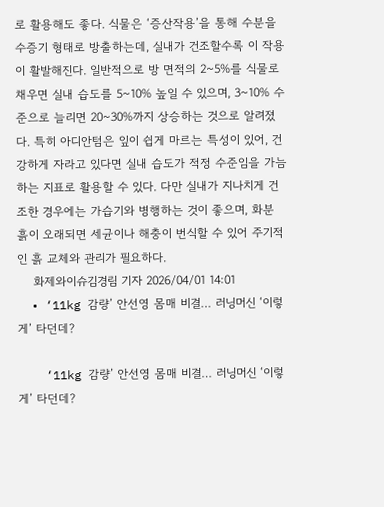로 활용해도 좋다. 식물은 ‘증산작용’을 통해 수분을 수증기 형태로 방출하는데, 실내가 건조할수록 이 작용이 활발해진다. 일반적으로 방 면적의 2~5%를 식물로 채우면 실내 습도를 5~10% 높일 수 있으며, 3~10% 수준으로 늘리면 20~30%까지 상승하는 것으로 알려졌다. 특히 아디안텀은 잎이 쉽게 마르는 특성이 있어, 건강하게 자라고 있다면 실내 습도가 적정 수준임을 가늠하는 지표로 활용할 수 있다. 다만 실내가 지나치게 건조한 경우에는 가습기와 병행하는 것이 좋으며, 화분 흙이 오래되면 세균이나 해충이 번식할 수 있어 주기적인 흙 교체와 관리가 필요하다.
    화제와이슈김경림 기자 2026/04/01 14:01
  • ‘11kg 감량’ 안선영 몸매 비결… 러닝머신 ‘이렇게’ 타던데?

    ‘11kg 감량’ 안선영 몸매 비결… 러닝머신 ‘이렇게’ 타던데?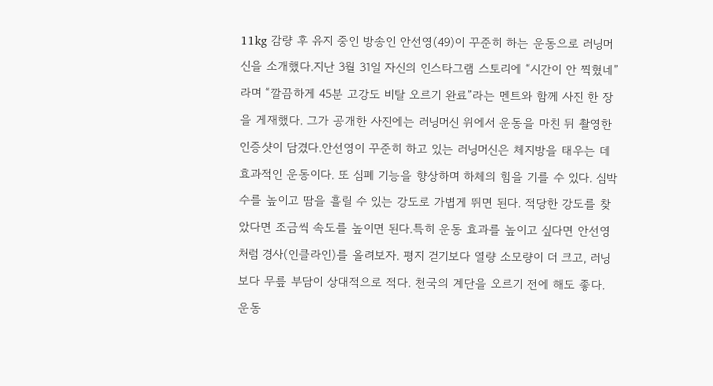11kg 감량 후 유지 중인 방송인 안선영(49)이 꾸준히 하는 운동으로 러닝머신을 소개했다.지난 3월 31일 자신의 인스타그램 스토리에 “시간이 안 찍혔네”라며 “깔끔하게 45분 고강도 비탈 오르기 완료”라는 멘트와 함께 사진 한 장을 게재했다. 그가 공개한 사진에는 러닝머신 위에서 운동을 마친 뒤 촬영한 인증샷이 담겼다.안선영이 꾸준히 하고 있는 러닝머신은 체지방을 태우는 데 효과적인 운동이다. 또 심폐 기능을 향상하며 하체의 힘을 기를 수 있다. 심박수를 높이고 땀을 흘릴 수 있는 강도로 가볍게 뛰면 된다. 적당한 강도를 찾았다면 조금씩 속도를 높이면 된다.특히 운동 효과를 높이고 싶다면 안선영처럼 경사(인클라인)를 올려보자. 평지 걷기보다 열량 소모량이 더 크고, 러닝보다 무릎 부담이 상대적으로 적다. 천국의 계단을 오르기 전에 해도 좋다. 운동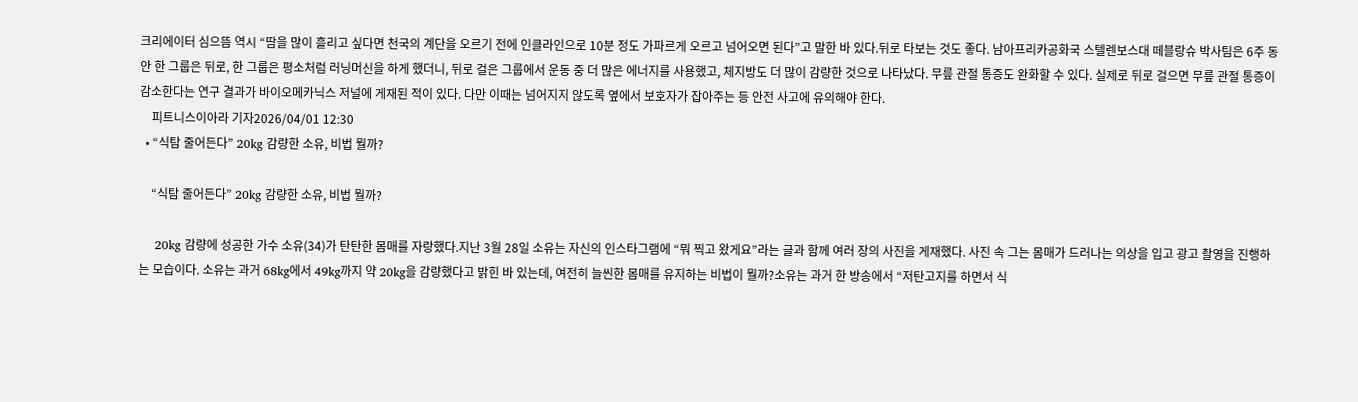크리에이터 심으뜸 역시 “땀을 많이 흘리고 싶다면 천국의 계단을 오르기 전에 인클라인으로 10분 정도 가파르게 오르고 넘어오면 된다”고 말한 바 있다.뒤로 타보는 것도 좋다. 남아프리카공화국 스텔렌보스대 떼블랑슈 박사팀은 6주 동안 한 그룹은 뒤로, 한 그룹은 평소처럼 러닝머신을 하게 했더니, 뒤로 걸은 그룹에서 운동 중 더 많은 에너지를 사용했고, 체지방도 더 많이 감량한 것으로 나타났다. 무릎 관절 통증도 완화할 수 있다. 실제로 뒤로 걸으면 무릎 관절 통증이 감소한다는 연구 결과가 바이오메카닉스 저널에 게재된 적이 있다. 다만 이때는 넘어지지 않도록 옆에서 보호자가 잡아주는 등 안전 사고에 유의해야 한다.
    피트니스이아라 기자2026/04/01 12:30
  • “식탐 줄어든다” 20kg 감량한 소유, 비법 뭘까?

    “식탐 줄어든다” 20kg 감량한 소유, 비법 뭘까?

    20kg 감량에 성공한 가수 소유(34)가 탄탄한 몸매를 자랑했다.지난 3월 28일 소유는 자신의 인스타그램에 “뭐 찍고 왔게요”라는 글과 함께 여러 장의 사진을 게재했다. 사진 속 그는 몸매가 드러나는 의상을 입고 광고 촬영을 진행하는 모습이다. 소유는 과거 68kg에서 49kg까지 약 20kg을 감량했다고 밝힌 바 있는데, 여전히 늘씬한 몸매를 유지하는 비법이 뭘까?소유는 과거 한 방송에서 “저탄고지를 하면서 식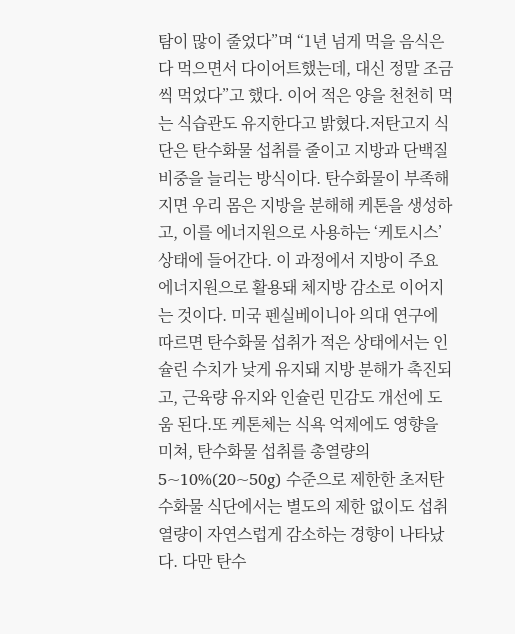탐이 많이 줄었다”며 “1년 넘게 먹을 음식은 다 먹으면서 다이어트했는데, 대신 정말 조금씩 먹었다”고 했다. 이어 적은 양을 천천히 먹는 식습관도 유지한다고 밝혔다.저탄고지 식단은 탄수화물 섭취를 줄이고 지방과 단백질 비중을 늘리는 방식이다. 탄수화물이 부족해지면 우리 몸은 지방을 분해해 케톤을 생성하고, 이를 에너지원으로 사용하는 ‘케토시스’ 상태에 들어간다. 이 과정에서 지방이 주요 에너지원으로 활용돼 체지방 감소로 이어지는 것이다. 미국 펜실베이니아 의대 연구에 따르면 탄수화물 섭취가 적은 상태에서는 인슐린 수치가 낮게 유지돼 지방 분해가 촉진되고, 근육량 유지와 인슐린 민감도 개선에 도움 된다.또 케톤체는 식욕 억제에도 영향을 미쳐, 탄수화물 섭취를 총열량의 5~10%(20~50g) 수준으로 제한한 초저탄수화물 식단에서는 별도의 제한 없이도 섭취 열량이 자연스럽게 감소하는 경향이 나타났다. 다만 탄수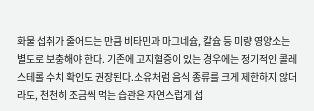화물 섭취가 줄어드는 만큼 비타민과 마그네슘, 칼슘 등 미량 영양소는 별도로 보충해야 한다. 기존에 고지혈증이 있는 경우에는 정기적인 콜레스테롤 수치 확인도 권장된다.소유처럼 음식 종류를 크게 제한하지 않더라도, 천천히 조금씩 먹는 습관은 자연스럽게 섭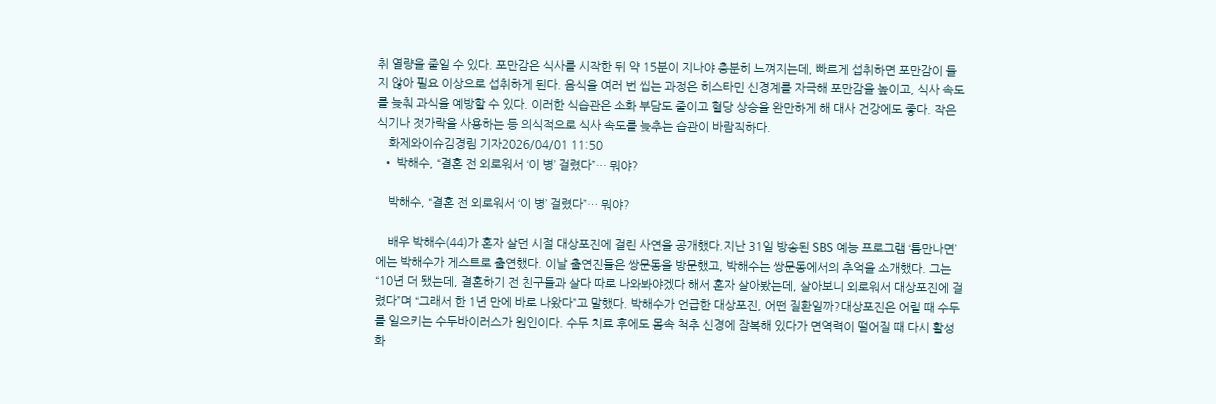취 열량을 줄일 수 있다. 포만감은 식사를 시작한 뒤 약 15분이 지나야 충분히 느껴지는데, 빠르게 섭취하면 포만감이 들지 않아 필요 이상으로 섭취하게 된다. 음식을 여러 번 씹는 과정은 히스타민 신경계를 자극해 포만감을 높이고, 식사 속도를 늦춰 과식을 예방할 수 있다. 이러한 식습관은 소화 부담도 줄이고 혈당 상승을 완만하게 해 대사 건강에도 좋다. 작은 식기나 젓가락을 사용하는 등 의식적으로 식사 속도를 늦추는 습관이 바람직하다.
    화제와이슈김경림 기자2026/04/01 11:50
  • 박해수, “결혼 전 외로워서 ‘이 병’ 걸렸다”… 뭐야?

    박해수, “결혼 전 외로워서 ‘이 병’ 걸렸다”… 뭐야?

    배우 박해수(44)가 혼자 살던 시절 대상포진에 걸린 사연을 공개했다.지난 31일 방송된 SBS 예능 프로그램 ‘틈만나면’에는 박해수가 게스트로 출연했다. 이날 출연진들은 쌍문동을 방문했고, 박해수는 쌍문동에서의 추억을 소개했다. 그는 “10년 더 됐는데, 결혼하기 전 친구들과 살다 따로 나와봐야겠다 해서 혼자 살아봤는데, 살아보니 외로워서 대상포진에 걸렸다”며 “그래서 한 1년 만에 바로 나왔다”고 말했다. 박해수가 언급한 대상포진, 어떤 질환일까?대상포진은 어릴 때 수두를 일으키는 수두바이러스가 원인이다. 수두 치료 후에도 몸속 척추 신경에 잠복해 있다가 면역력이 떨어질 때 다시 활성화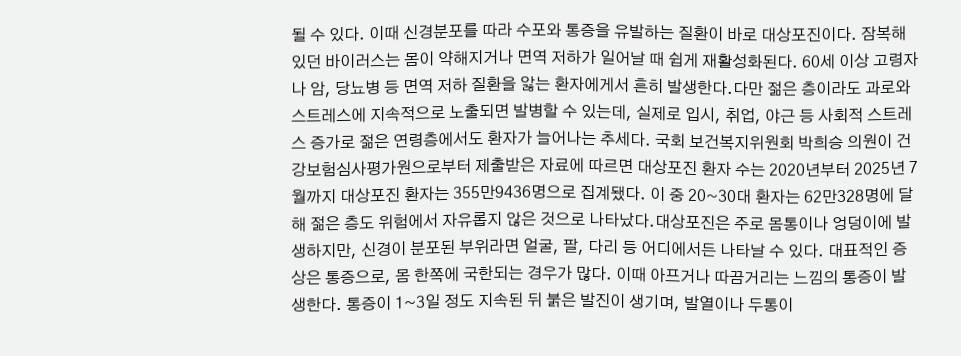될 수 있다. 이때 신경분포를 따라 수포와 통증을 유발하는 질환이 바로 대상포진이다. 잠복해 있던 바이러스는 몸이 약해지거나 면역 저하가 일어날 때 쉽게 재활성화된다. 60세 이상 고령자나 암, 당뇨병 등 면역 저하 질환을 앓는 환자에게서 흔히 발생한다.다만 젊은 층이라도 과로와 스트레스에 지속적으로 노출되면 발병할 수 있는데, 실제로 입시, 취업, 야근 등 사회적 스트레스 증가로 젊은 연령층에서도 환자가 늘어나는 추세다. 국회 보건복지위원회 박희승 의원이 건강보험심사평가원으로부터 제출받은 자료에 따르면 대상포진 환자 수는 2020년부터 2025년 7월까지 대상포진 환자는 355만9436명으로 집계됐다. 이 중 20~30대 환자는 62만328명에 달해 젊은 층도 위험에서 자유롭지 않은 것으로 나타났다.대상포진은 주로 몸통이나 엉덩이에 발생하지만, 신경이 분포된 부위라면 얼굴, 팔, 다리 등 어디에서든 나타날 수 있다. 대표적인 증상은 통증으로, 몸 한쪽에 국한되는 경우가 많다. 이때 아프거나 따끔거리는 느낌의 통증이 발생한다. 통증이 1~3일 정도 지속된 뒤 붉은 발진이 생기며, 발열이나 두통이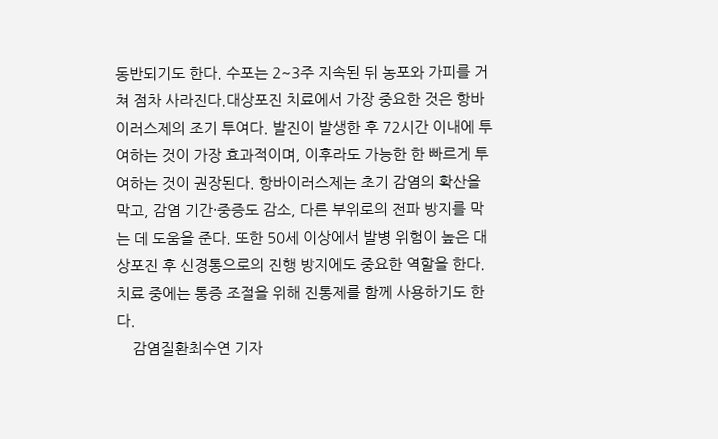동반되기도 한다. 수포는 2~3주 지속된 뒤 농포와 가피를 거쳐 점차 사라진다.대상포진 치료에서 가장 중요한 것은 항바이러스제의 조기 투여다. 발진이 발생한 후 72시간 이내에 투여하는 것이 가장 효과적이며, 이후라도 가능한 한 빠르게 투여하는 것이 권장된다. 항바이러스제는 초기 감염의 확산을 막고, 감염 기간·중증도 감소, 다른 부위로의 전파 방지를 막는 데 도움을 준다. 또한 50세 이상에서 발병 위험이 높은 대상포진 후 신경통으로의 진행 방지에도 중요한 역할을 한다. 치료 중에는 통증 조절을 위해 진통제를 함께 사용하기도 한다.
    감염질환최수연 기자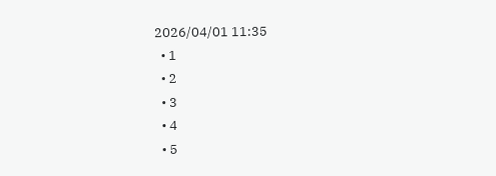2026/04/01 11:35
  • 1
  • 2
  • 3
  • 4
  • 5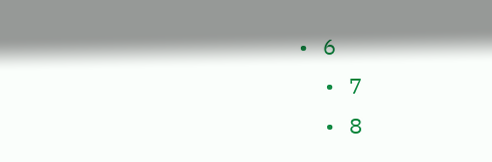• 6
  • 7
  • 8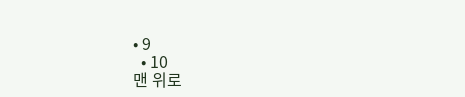• 9
  • 10
맨 위로